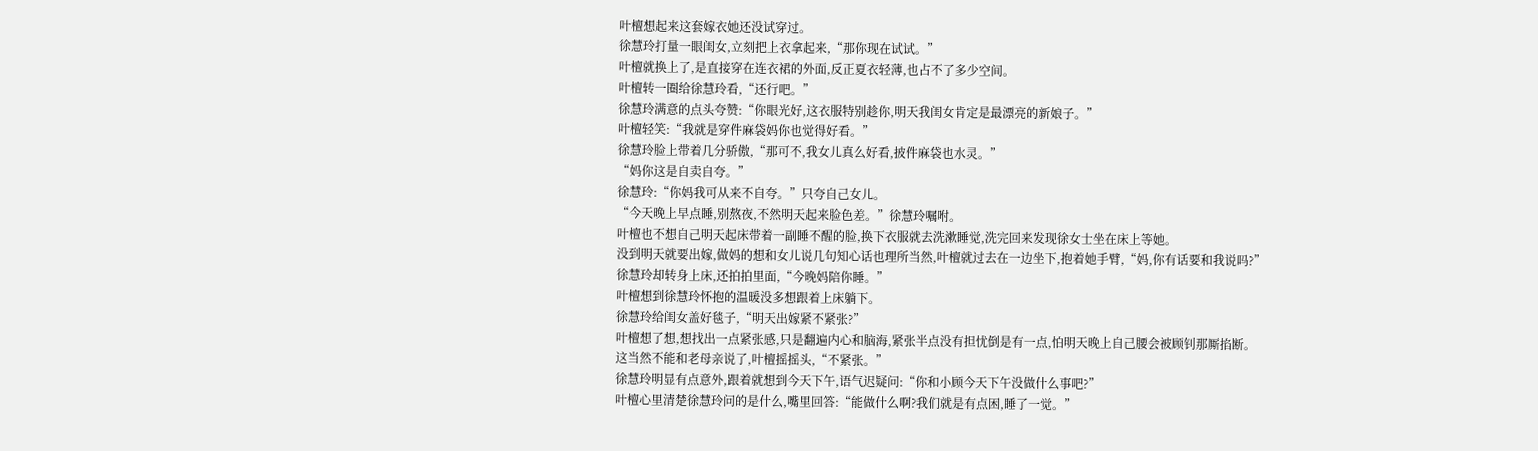叶檀想起来这套嫁衣她还没试穿过。
徐慧玲打量一眼闺女,立刻把上衣拿起来,“那你现在试试。”
叶檀就换上了,是直接穿在连衣裙的外面,反正夏衣轻薄,也占不了多少空间。
叶檀转一圈给徐慧玲看,“还行吧。”
徐慧玲满意的点头夸赞:“你眼光好,这衣服特别趁你,明天我闺女肯定是最漂亮的新娘子。”
叶檀轻笑:“我就是穿件麻袋妈你也觉得好看。”
徐慧玲脸上带着几分骄傲,“那可不,我女儿真么好看,披件麻袋也水灵。”
“妈你这是自卖自夸。”
徐慧玲:“你妈我可从来不自夸。”只夸自己女儿。
“今天晚上早点睡,别熬夜,不然明天起来脸色差。”徐慧玲嘱咐。
叶檀也不想自己明天起床带着一副睡不醒的脸,换下衣服就去洗漱睡觉,洗完回来发现徐女士坐在床上等她。
没到明天就要出嫁,做妈的想和女儿说几句知心话也理所当然,叶檀就过去在一边坐下,抱着她手臂,“妈,你有话要和我说吗?”
徐慧玲却转身上床,还拍拍里面,“今晚妈陪你睡。”
叶檀想到徐慧玲怀抱的温暖没多想跟着上床躺下。
徐慧玲给闺女盖好毯子,“明天出嫁紧不紧张?”
叶檀想了想,想找出一点紧张感,只是翻遍内心和脑海,紧张半点没有担忧倒是有一点,怕明天晚上自己腰会被顾钊那厮掐断。
这当然不能和老母亲说了,叶檀摇摇头,“不紧张。”
徐慧玲明显有点意外,跟着就想到今天下午,语气迟疑问:“你和小顾今天下午没做什么事吧?”
叶檀心里清楚徐慧玲问的是什么,嘴里回答:“能做什么啊?我们就是有点困,睡了一觉。”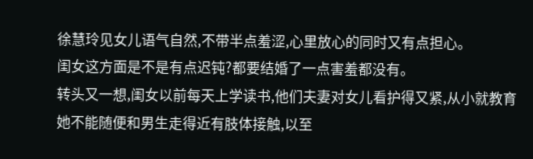徐慧玲见女儿语气自然,不带半点羞涩,心里放心的同时又有点担心。
闺女这方面是不是有点迟钝?都要结婚了一点害羞都没有。
转头又一想,闺女以前每天上学读书,他们夫妻对女儿看护得又紧,从小就教育她不能随便和男生走得近有肢体接触,以至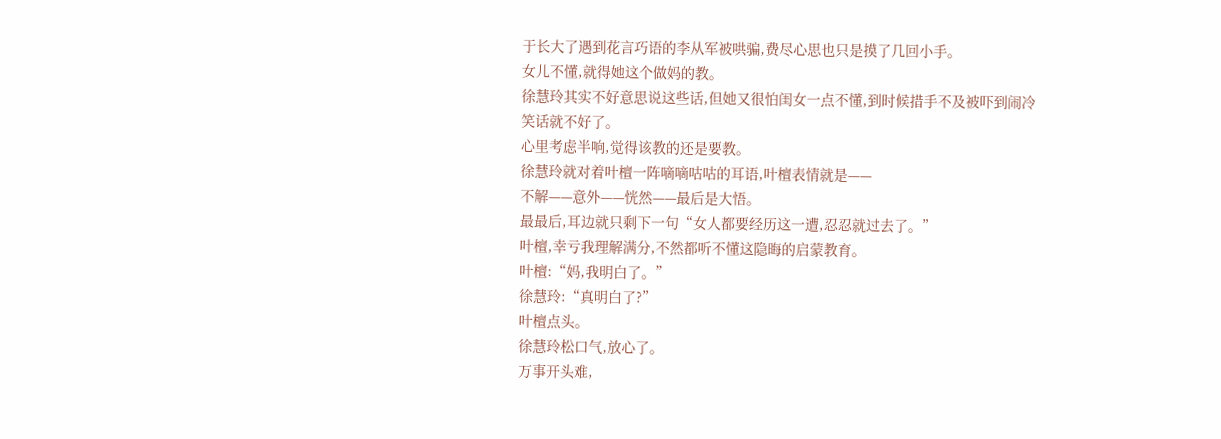于长大了遇到花言巧语的李从军被哄骗,费尽心思也只是摸了几回小手。
女儿不懂,就得她这个做妈的教。
徐慧玲其实不好意思说这些话,但她又很怕闺女一点不懂,到时候措手不及被吓到闹冷笑话就不好了。
心里考虑半响,觉得该教的还是要教。
徐慧玲就对着叶檀一阵嘀嘀咕咕的耳语,叶檀表情就是——
不解——意外——恍然——最后是大悟。
最最后,耳边就只剩下一句“女人都要经历这一遭,忍忍就过去了。”
叶檀,幸亏我理解满分,不然都听不懂这隐晦的启蒙教育。
叶檀:“妈,我明白了。”
徐慧玲:“真明白了?”
叶檀点头。
徐慧玲松口气,放心了。
万事开头难,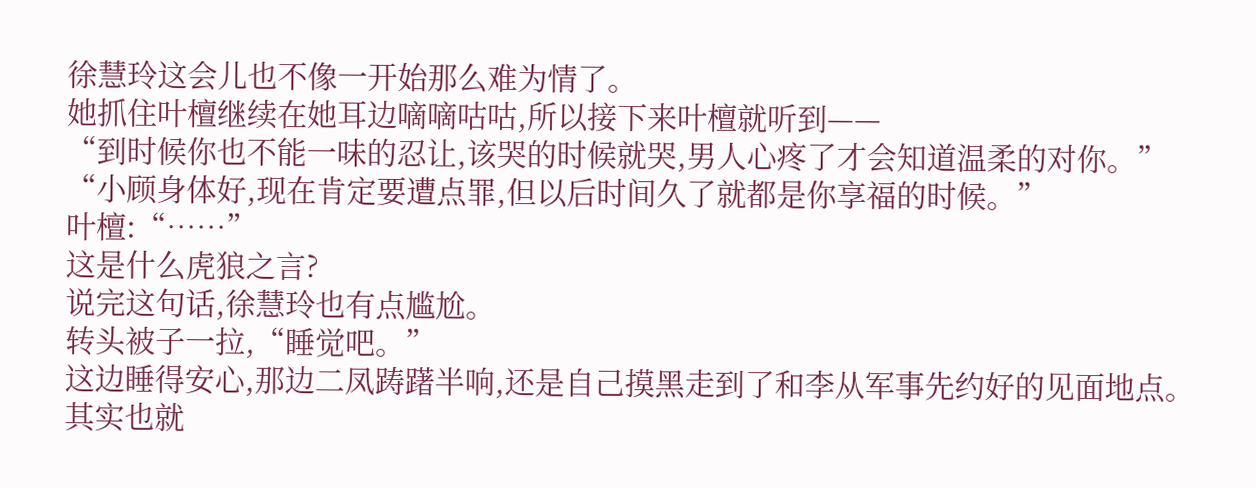徐慧玲这会儿也不像一开始那么难为情了。
她抓住叶檀继续在她耳边嘀嘀咕咕,所以接下来叶檀就听到——
“到时候你也不能一味的忍让,该哭的时候就哭,男人心疼了才会知道温柔的对你。”
“小顾身体好,现在肯定要遭点罪,但以后时间久了就都是你享福的时候。”
叶檀:“……”
这是什么虎狼之言?
说完这句话,徐慧玲也有点尴尬。
转头被子一拉,“睡觉吧。”
这边睡得安心,那边二凤踌躇半响,还是自己摸黑走到了和李从军事先约好的见面地点。
其实也就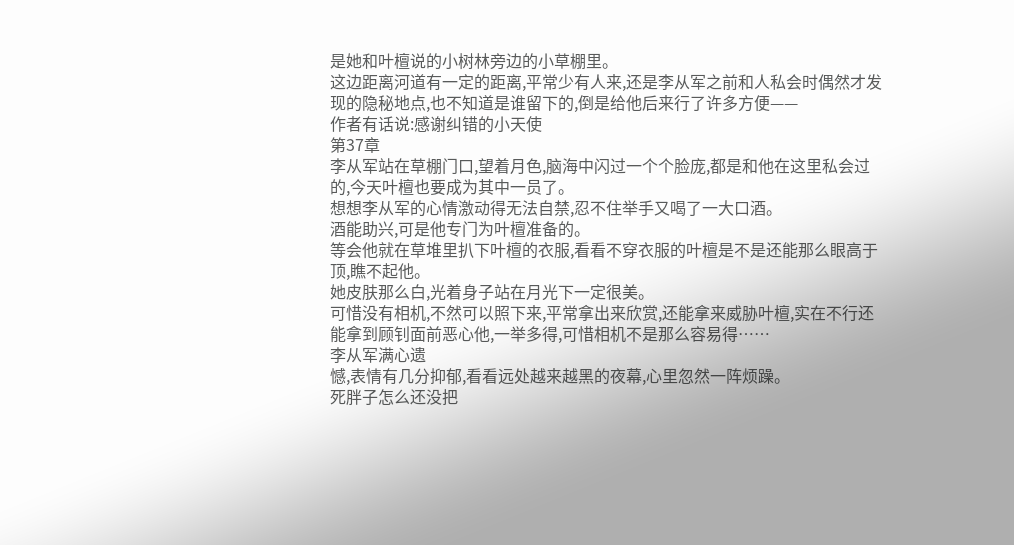是她和叶檀说的小树林旁边的小草棚里。
这边距离河道有一定的距离,平常少有人来,还是李从军之前和人私会时偶然才发现的隐秘地点,也不知道是谁留下的,倒是给他后来行了许多方便——
作者有话说:感谢纠错的小天使
第37章
李从军站在草棚门口,望着月色,脑海中闪过一个个脸庞,都是和他在这里私会过的,今天叶檀也要成为其中一员了。
想想李从军的心情激动得无法自禁,忍不住举手又喝了一大口酒。
酒能助兴,可是他专门为叶檀准备的。
等会他就在草堆里扒下叶檀的衣服,看看不穿衣服的叶檀是不是还能那么眼高于顶,瞧不起他。
她皮肤那么白,光着身子站在月光下一定很美。
可惜没有相机,不然可以照下来,平常拿出来欣赏,还能拿来威胁叶檀,实在不行还能拿到顾钊面前恶心他,一举多得,可惜相机不是那么容易得……
李从军满心遗
憾,表情有几分抑郁,看看远处越来越黑的夜幕,心里忽然一阵烦躁。
死胖子怎么还没把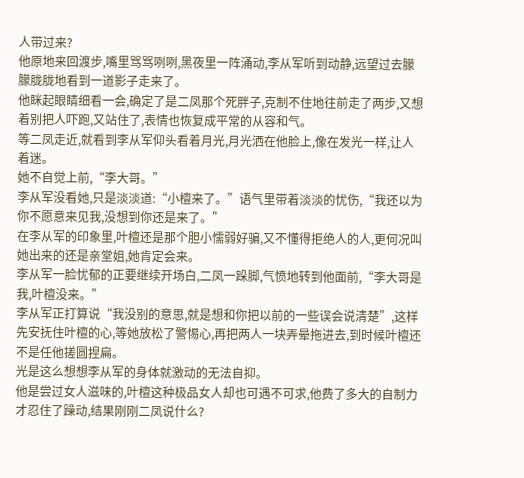人带过来?
他原地来回渡步,嘴里骂骂咧咧,黑夜里一阵涌动,李从军听到动静,远望过去朦朦胧胧地看到一道影子走来了。
他眯起眼睛细看一会,确定了是二凤那个死胖子,克制不住地往前走了两步,又想着别把人吓跑,又站住了,表情也恢复成平常的从容和气。
等二凤走近,就看到李从军仰头看着月光,月光洒在他脸上,像在发光一样,让人着迷。
她不自觉上前,“李大哥。”
李从军没看她,只是淡淡道:“小檀来了。”语气里带着淡淡的忧伤,“我还以为你不愿意来见我,没想到你还是来了。”
在李从军的印象里,叶檀还是那个胆小懦弱好骗,又不懂得拒绝人的人,更何况叫她出来的还是亲堂姐,她肯定会来。
李从军一脸忧郁的正要继续开场白,二凤一跺脚,气愤地转到他面前,“李大哥是我,叶檀没来。”
李从军正打算说“我没别的意思,就是想和你把以前的一些误会说清楚”,这样先安抚住叶檀的心,等她放松了警惕心,再把两人一块弄晕拖进去,到时候叶檀还不是任他搓圆捏扁。
光是这么想想李从军的身体就激动的无法自抑。
他是尝过女人滋味的,叶檀这种极品女人却也可遇不可求,他费了多大的自制力才忍住了躁动,结果刚刚二凤说什么?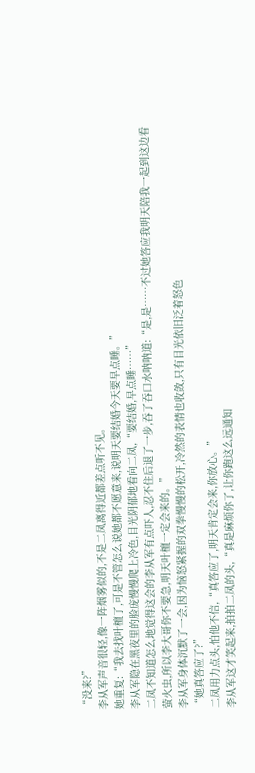“没来?”
李从军声音很轻,像一阵烟雾似的,不是二凤离得近都差点听不见。
她重复:“我去找叶檀了,可是不管怎么说她都不愿意来,说明天要结婚今天要早点睡。”
李从军隐在黑夜里的脸庞慢慢爬上冷色,目光阴郁地看向二凤,“要结婚,早点睡……”
二凤不知道怎么地觉得这会的李从军有点吓人,忍不住后退了一步,吞了吞口水呐呐道:“是,是……不过她答应我明天陪我一起到这边看萤火虫,所以李大哥你不要急,明天叶檀一定会来的。”
李从军身体沉默了一会,因为恼怒紧握的双拳慢慢的松开,冷然的表情也收敛,只有目光依旧泛着怒色
“她真答应了?”
二凤用力点头,怕他不信,“真答应了,明天肯定会来,你放心。”
李从军这才笑起来,拍拍二凤的头,“真是麻烦你了,让你跑这么远通知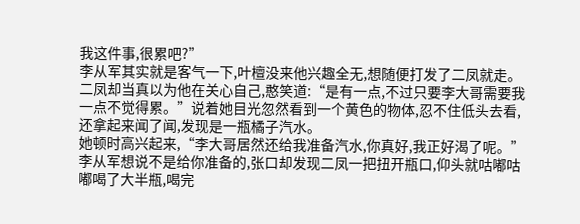我这件事,很累吧?”
李从军其实就是客气一下,叶檀没来他兴趣全无,想随便打发了二凤就走。
二凤却当真以为他在关心自己,憨笑道:“是有一点,不过只要李大哥需要我一点不觉得累。”说着她目光忽然看到一个黄色的物体,忍不住低头去看,还拿起来闻了闻,发现是一瓶橘子汽水。
她顿时高兴起来,“李大哥居然还给我准备汽水,你真好,我正好渴了呢。”
李从军想说不是给你准备的,张口却发现二凤一把扭开瓶口,仰头就咕嘟咕嘟喝了大半瓶,喝完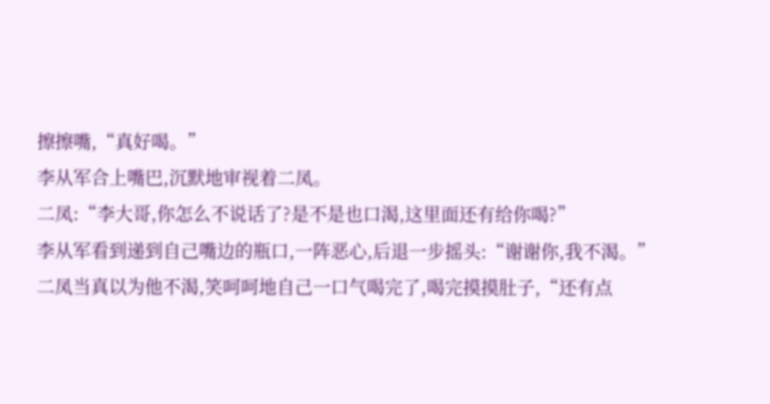擦擦嘴,“真好喝。”
李从军合上嘴巴,沉默地审视着二凤。
二凤:“李大哥,你怎么不说话了?是不是也口渴,这里面还有给你喝?”
李从军看到递到自己嘴边的瓶口,一阵恶心,后退一步摇头:“谢谢你,我不渴。”
二凤当真以为他不渴,笑呵呵地自己一口气喝完了,喝完摸摸肚子,“还有点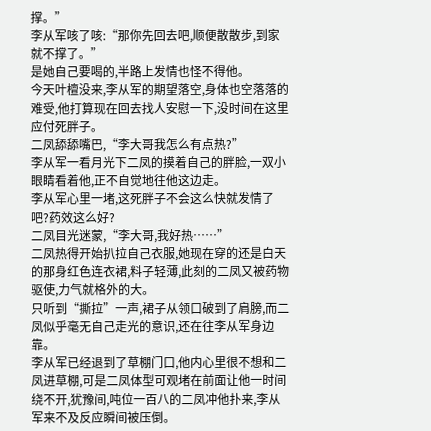撑。”
李从军咳了咳:“那你先回去吧,顺便散散步,到家就不撑了。”
是她自己要喝的,半路上发情也怪不得他。
今天叶檀没来,李从军的期望落空,身体也空落落的难受,他打算现在回去找人安慰一下,没时间在这里应付死胖子。
二凤舔舔嘴巴,“李大哥我怎么有点热?”
李从军一看月光下二凤的摸着自己的胖脸,一双小眼睛看着他,正不自觉地往他这边走。
李从军心里一堵,这死胖子不会这么快就发情了吧?药效这么好?
二凤目光迷蒙,“李大哥,我好热……”
二凤热得开始扒拉自己衣服,她现在穿的还是白天的那身红色连衣裙,料子轻薄,此刻的二凤又被药物驱使,力气就格外的大。
只听到“撕拉”一声,裙子从领口破到了肩膀,而二凤似乎毫无自己走光的意识,还在往李从军身边靠。
李从军已经退到了草棚门口,他内心里很不想和二凤进草棚,可是二凤体型可观堵在前面让他一时间绕不开,犹豫间,吨位一百八的二凤冲他扑来,李从军来不及反应瞬间被压倒。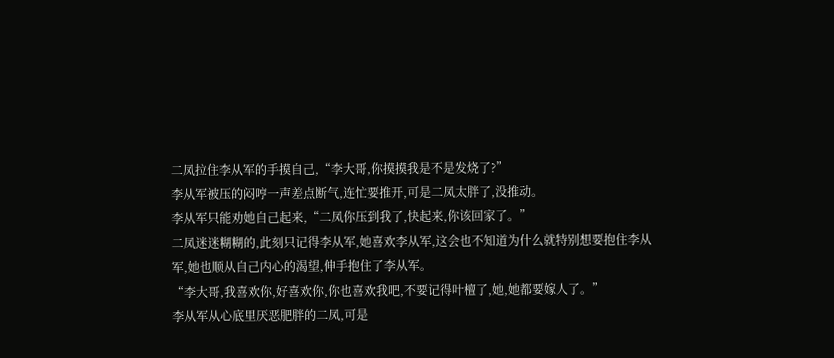二凤拉住李从军的手摸自己,“李大哥,你摸摸我是不是发烧了?”
李从军被压的闷哼一声差点断气,连忙要推开,可是二凤太胖了,没推动。
李从军只能劝她自己起来,“二凤你压到我了,快起来,你该回家了。”
二凤迷迷糊糊的,此刻只记得李从军,她喜欢李从军,这会也不知道为什么就特别想要抱住李从军,她也顺从自己内心的渴望,伸手抱住了李从军。
“李大哥,我喜欢你,好喜欢你,你也喜欢我吧,不要记得叶檀了,她,她都要嫁人了。”
李从军从心底里厌恶肥胖的二凤,可是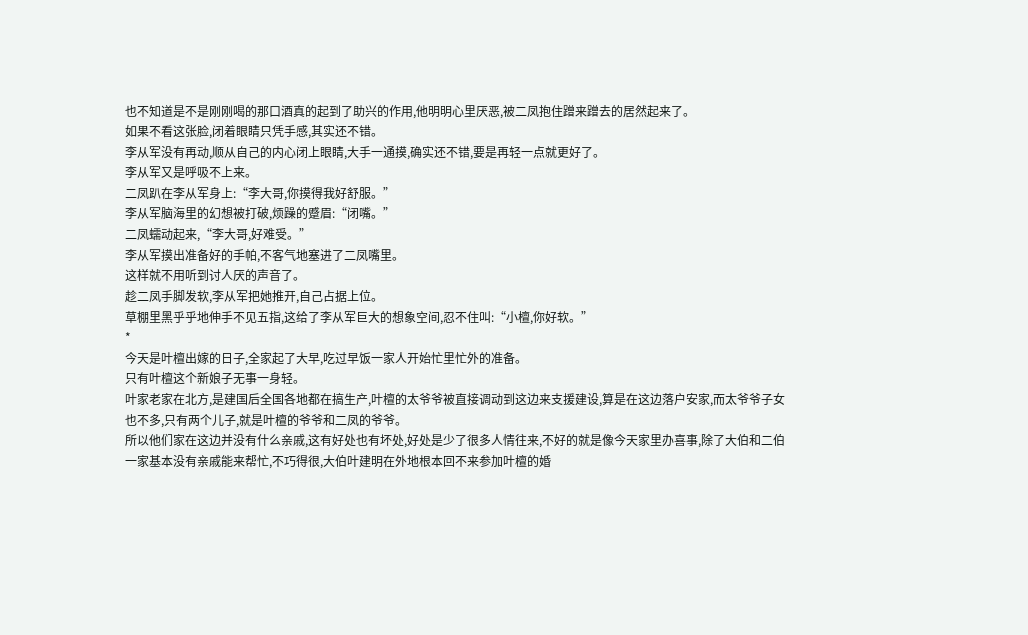也不知道是不是刚刚喝的那口酒真的起到了助兴的作用,他明明心里厌恶,被二凤抱住蹭来蹭去的居然起来了。
如果不看这张脸,闭着眼睛只凭手感,其实还不错。
李从军没有再动,顺从自己的内心闭上眼睛,大手一通摸,确实还不错,要是再轻一点就更好了。
李从军又是呼吸不上来。
二凤趴在李从军身上:“李大哥,你摸得我好舒服。”
李从军脑海里的幻想被打破,烦躁的蹙眉:“闭嘴。”
二凤蠕动起来,“李大哥,好难受。”
李从军摸出准备好的手帕,不客气地塞进了二凤嘴里。
这样就不用听到讨人厌的声音了。
趁二凤手脚发软,李从军把她推开,自己占据上位。
草棚里黑乎乎地伸手不见五指,这给了李从军巨大的想象空间,忍不住叫:“小檀,你好软。”
*
今天是叶檀出嫁的日子,全家起了大早,吃过早饭一家人开始忙里忙外的准备。
只有叶檀这个新娘子无事一身轻。
叶家老家在北方,是建国后全国各地都在搞生产,叶檀的太爷爷被直接调动到这边来支援建设,算是在这边落户安家,而太爷爷子女也不多,只有两个儿子,就是叶檀的爷爷和二凤的爷爷。
所以他们家在这边并没有什么亲戚,这有好处也有坏处,好处是少了很多人情往来,不好的就是像今天家里办喜事,除了大伯和二伯一家基本没有亲戚能来帮忙,不巧得很,大伯叶建明在外地根本回不来参加叶檀的婚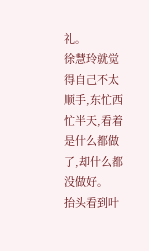礼。
徐慧玲就觉得自己不太顺手,东忙西忙半天,看着是什么都做了,却什么都没做好。
抬头看到叶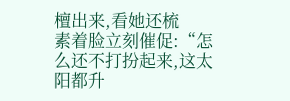檀出来,看她还梳
素着脸立刻催促:“怎么还不打扮起来,这太阳都升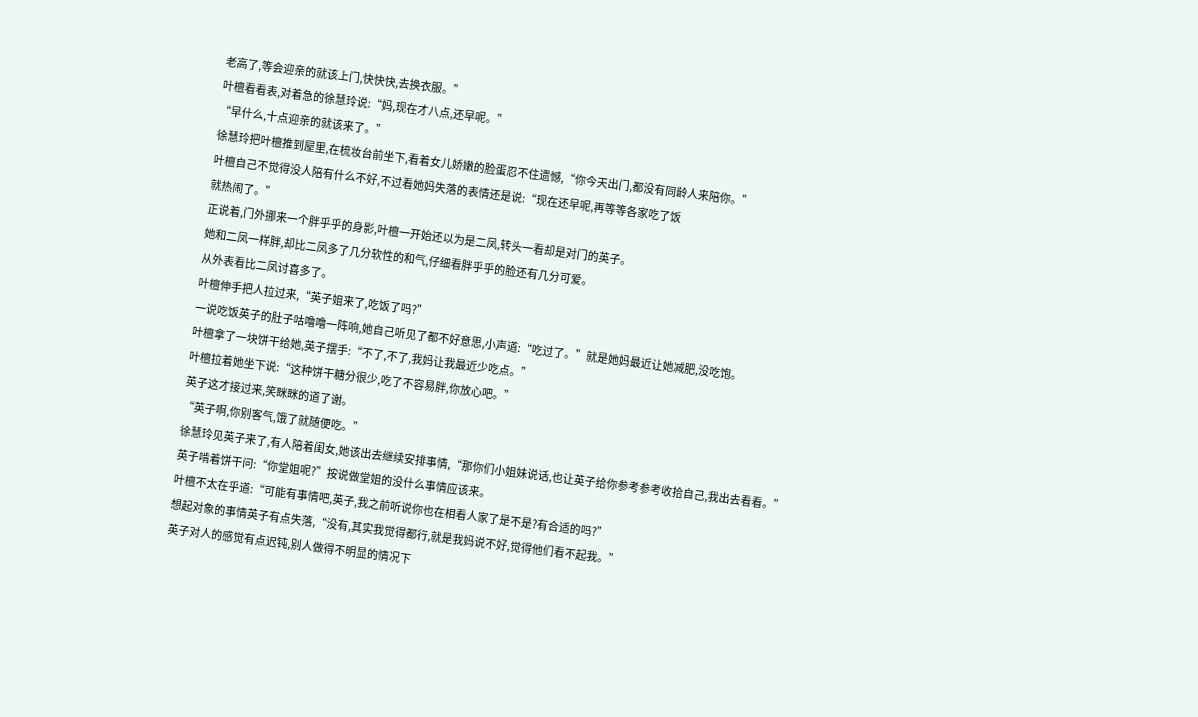老高了,等会迎亲的就该上门,快快快,去换衣服。”
叶檀看看表,对着急的徐慧玲说:“妈,现在才八点,还早呢。”
“早什么,十点迎亲的就该来了。”
徐慧玲把叶檀推到屋里,在梳妆台前坐下,看着女儿娇嫩的脸蛋忍不住遗憾,“你今天出门,都没有同龄人来陪你。”
叶檀自己不觉得没人陪有什么不好,不过看她妈失落的表情还是说:“现在还早呢,再等等各家吃了饭
就热闹了。”
正说着,门外挪来一个胖乎乎的身影,叶檀一开始还以为是二凤,转头一看却是对门的英子。
她和二凤一样胖,却比二凤多了几分软性的和气,仔细看胖乎乎的脸还有几分可爱。
从外表看比二凤讨喜多了。
叶檀伸手把人拉过来,“英子姐来了,吃饭了吗?”
一说吃饭英子的肚子咕噜噜一阵响,她自己听见了都不好意思,小声道:“吃过了。”就是她妈最近让她减肥,没吃饱。
叶檀拿了一块饼干给她,英子摆手:“不了,不了,我妈让我最近少吃点。”
叶檀拉着她坐下说:“这种饼干糖分很少,吃了不容易胖,你放心吧。”
英子这才接过来,笑眯眯的道了谢。
“英子啊,你别客气,饿了就随便吃。”
徐慧玲见英子来了,有人陪着闺女,她该出去继续安排事情,“那你们小姐妹说话,也让英子给你参考参考收拾自己,我出去看看。”
英子啃着饼干问:“你堂姐呢?”按说做堂姐的没什么事情应该来。
叶檀不太在乎道:“可能有事情吧,英子,我之前听说你也在相看人家了是不是?有合适的吗?”
想起对象的事情英子有点失落,“没有,其实我觉得都行,就是我妈说不好,觉得他们看不起我。”
英子对人的感觉有点迟钝,别人做得不明显的情况下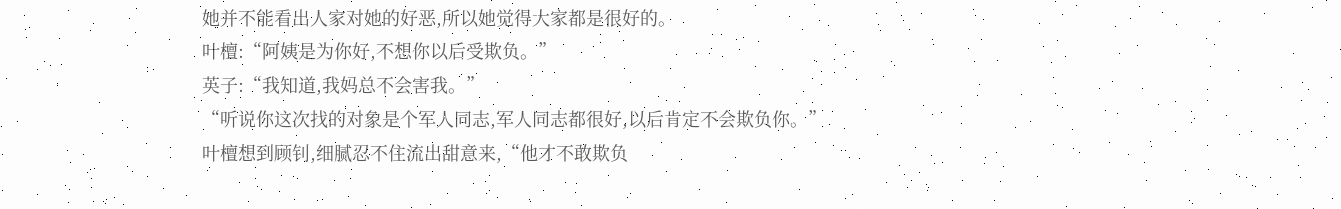她并不能看出人家对她的好恶,所以她觉得大家都是很好的。
叶檀:“阿姨是为你好,不想你以后受欺负。”
英子:“我知道,我妈总不会害我。”
“听说你这次找的对象是个军人同志,军人同志都很好,以后肯定不会欺负你。”
叶檀想到顾钊,细腻忍不住流出甜意来,“他才不敢欺负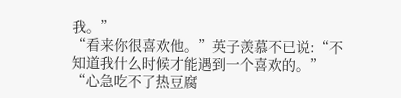我。”
“看来你很喜欢他。”英子羡慕不已说:“不知道我什么时候才能遇到一个喜欢的。”
“心急吃不了热豆腐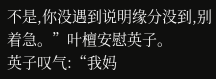不是,你没遇到说明缘分没到,别着急。”叶檀安慰英子。
英子叹气:“我妈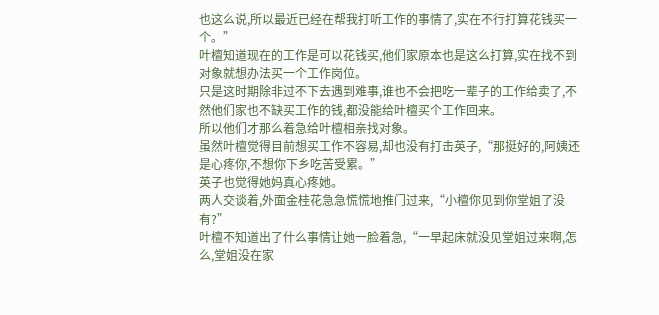也这么说,所以最近已经在帮我打听工作的事情了,实在不行打算花钱买一个。”
叶檀知道现在的工作是可以花钱买,他们家原本也是这么打算,实在找不到对象就想办法买一个工作岗位。
只是这时期除非过不下去遇到难事,谁也不会把吃一辈子的工作给卖了,不然他们家也不缺买工作的钱,都没能给叶檀买个工作回来。
所以他们才那么着急给叶檀相亲找对象。
虽然叶檀觉得目前想买工作不容易,却也没有打击英子,“那挺好的,阿姨还是心疼你,不想你下乡吃苦受累。”
英子也觉得她妈真心疼她。
两人交谈着,外面金桂花急急慌慌地推门过来,“小檀你见到你堂姐了没有?”
叶檀不知道出了什么事情让她一脸着急,“一早起床就没见堂姐过来啊,怎么,堂姐没在家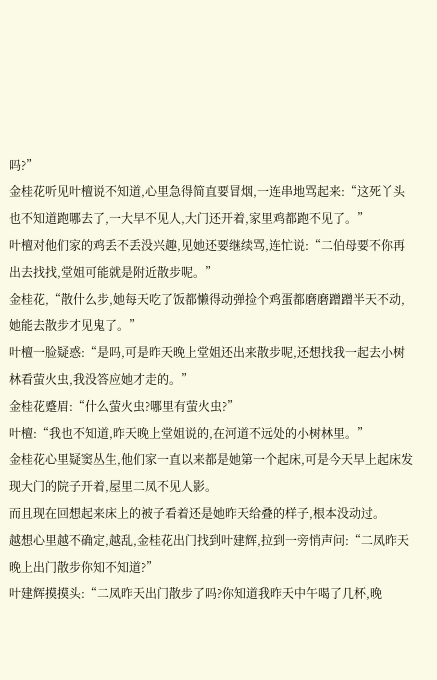吗?”
金桂花听见叶檀说不知道,心里急得简直要冒烟,一连串地骂起来:“这死丫头也不知道跑哪去了,一大早不见人,大门还开着,家里鸡都跑不见了。”
叶檀对他们家的鸡丢不丢没兴趣,见她还要继续骂,连忙说:“二伯母要不你再出去找找,堂姐可能就是附近散步呢。”
金桂花,“散什么步,她每天吃了饭都懒得动弹捡个鸡蛋都磨磨蹭蹭半天不动,她能去散步才见鬼了。”
叶檀一脸疑惑:“是吗,可是昨天晚上堂姐还出来散步呢,还想找我一起去小树林看萤火虫,我没答应她才走的。”
金桂花蹙眉:“什么萤火虫?哪里有萤火虫?”
叶檀:“我也不知道,昨天晚上堂姐说的,在河道不远处的小树林里。”
金桂花心里疑窦丛生,他们家一直以来都是她第一个起床,可是今天早上起床发现大门的院子开着,屋里二凤不见人影。
而且现在回想起来床上的被子看着还是她昨天给叠的样子,根本没动过。
越想心里越不确定,越乱,金桂花出门找到叶建辉,拉到一旁悄声问:“二凤昨天晚上出门散步你知不知道?”
叶建辉摸摸头:“二凤昨天出门散步了吗?你知道我昨天中午喝了几杯,晚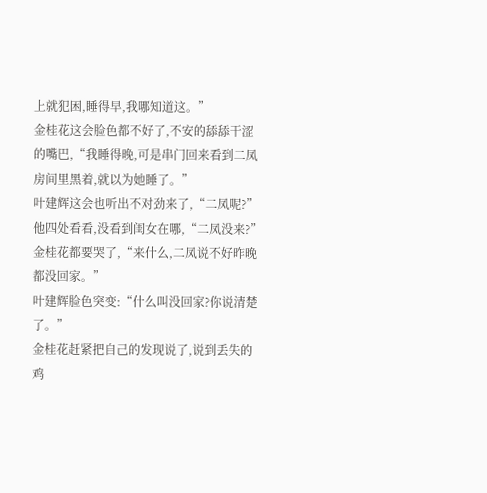上就犯困,睡得早,我哪知道这。”
金桂花这会脸色都不好了,不安的舔舔干涩的嘴巴,“我睡得晚,可是串门回来看到二凤房间里黑着,就以为她睡了。”
叶建辉这会也听出不对劲来了,“二凤呢?”他四处看看,没看到闺女在哪,“二凤没来?”
金桂花都要哭了,“来什么,二凤说不好昨晚都没回家。”
叶建辉脸色突变:“什么叫没回家?你说清楚了。”
金桂花赶紧把自己的发现说了,说到丢失的鸡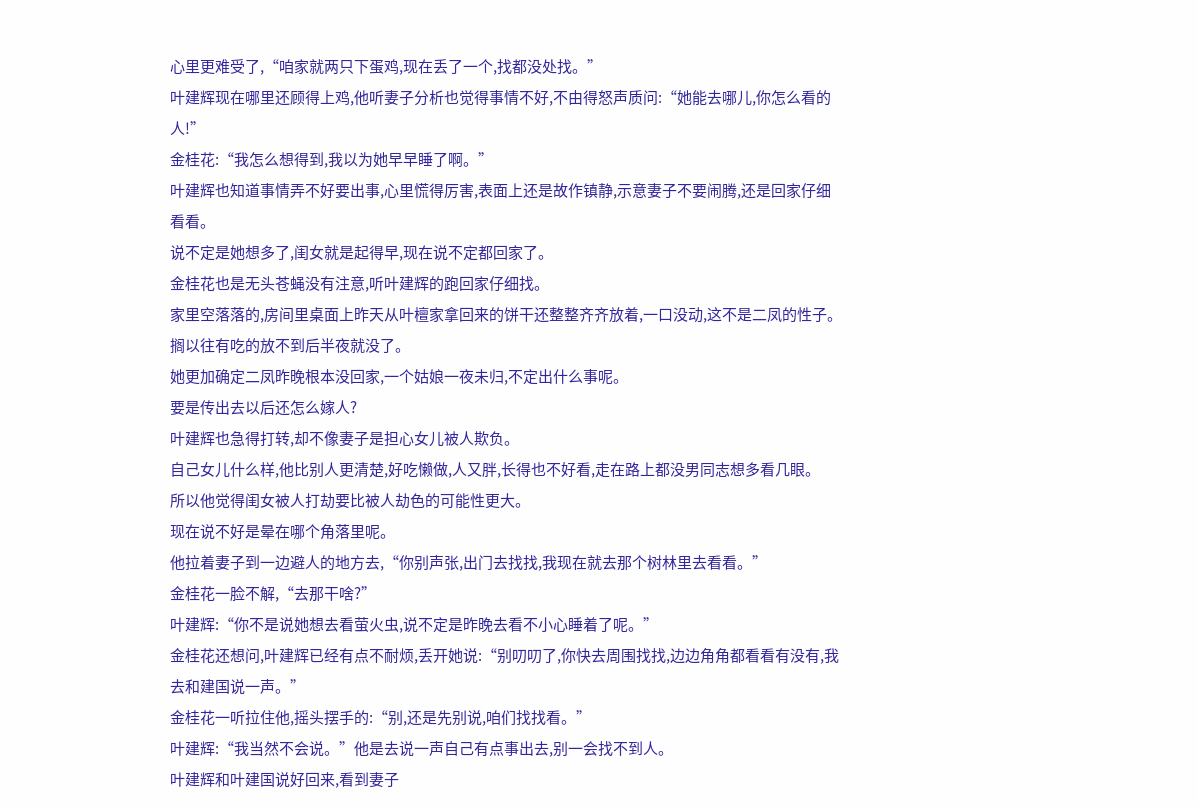心里更难受了,“咱家就两只下蛋鸡,现在丢了一个,找都没处找。”
叶建辉现在哪里还顾得上鸡,他听妻子分析也觉得事情不好,不由得怒声质问:“她能去哪儿,你怎么看的人!”
金桂花:“我怎么想得到,我以为她早早睡了啊。”
叶建辉也知道事情弄不好要出事,心里慌得厉害,表面上还是故作镇静,示意妻子不要闹腾,还是回家仔细看看。
说不定是她想多了,闺女就是起得早,现在说不定都回家了。
金桂花也是无头苍蝇没有注意,听叶建辉的跑回家仔细找。
家里空落落的,房间里桌面上昨天从叶檀家拿回来的饼干还整整齐齐放着,一口没动,这不是二凤的性子。
搁以往有吃的放不到后半夜就没了。
她更加确定二凤昨晚根本没回家,一个姑娘一夜未归,不定出什么事呢。
要是传出去以后还怎么嫁人?
叶建辉也急得打转,却不像妻子是担心女儿被人欺负。
自己女儿什么样,他比别人更清楚,好吃懒做,人又胖,长得也不好看,走在路上都没男同志想多看几眼。
所以他觉得闺女被人打劫要比被人劫色的可能性更大。
现在说不好是晕在哪个角落里呢。
他拉着妻子到一边避人的地方去,“你别声张,出门去找找,我现在就去那个树林里去看看。”
金桂花一脸不解,“去那干啥?”
叶建辉:“你不是说她想去看萤火虫,说不定是昨晚去看不小心睡着了呢。”
金桂花还想问,叶建辉已经有点不耐烦,丢开她说:“别叨叨了,你快去周围找找,边边角角都看看有没有,我去和建国说一声。”
金桂花一听拉住他,摇头摆手的:“别,还是先别说,咱们找找看。”
叶建辉:“我当然不会说。”他是去说一声自己有点事出去,别一会找不到人。
叶建辉和叶建国说好回来,看到妻子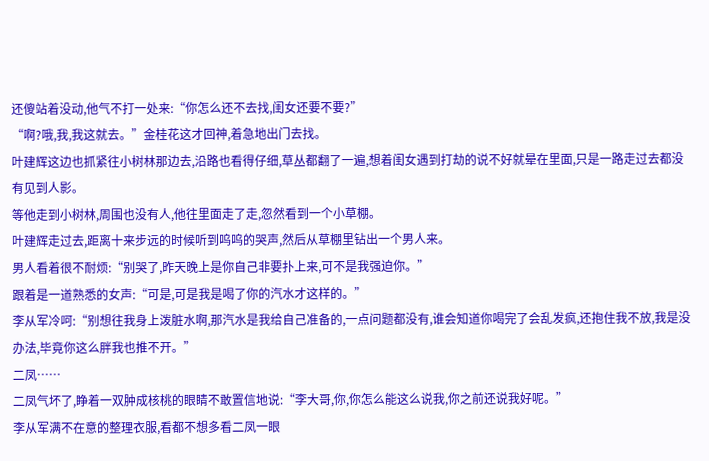还傻站着没动,他气不打一处来:“你怎么还不去找,闺女还要不要?”
“啊?哦,我,我这就去。”金桂花这才回神,着急地出门去找。
叶建辉这边也抓紧往小树林那边去,沿路也看得仔细,草丛都翻了一遍,想着闺女遇到打劫的说不好就晕在里面,只是一路走过去都没有见到人影。
等他走到小树林,周围也没有人,他往里面走了走,忽然看到一个小草棚。
叶建辉走过去,距离十来步远的时候听到呜呜的哭声,然后从草棚里钻出一个男人来。
男人看着很不耐烦:“别哭了,昨天晚上是你自己非要扑上来,可不是我强迫你。”
跟着是一道熟悉的女声:“可是,可是我是喝了你的汽水才这样的。”
李从军冷呵:“别想往我身上泼脏水啊,那汽水是我给自己准备的,一点问题都没有,谁会知道你喝完了会乱发疯,还抱住我不放,我是没办法,毕竟你这么胖我也推不开。”
二凤……
二凤气坏了,睁着一双肿成核桃的眼睛不敢置信地说:“李大哥,你,你怎么能这么说我,你之前还说我好呢。”
李从军满不在意的整理衣服,看都不想多看二凤一眼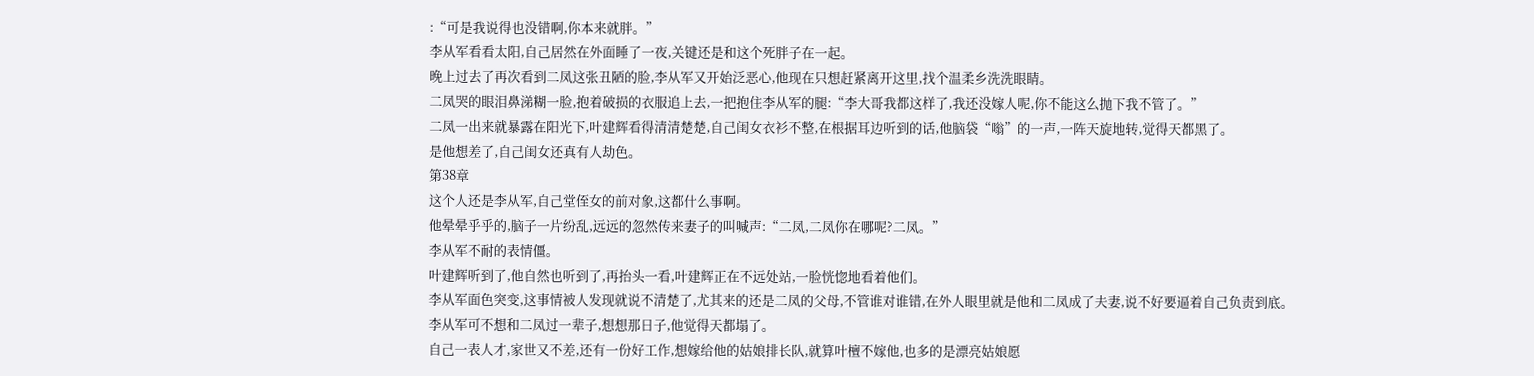:“可是我说得也没错啊,你本来就胖。”
李从军看看太阳,自己居然在外面睡了一夜,关键还是和这个死胖子在一起。
晚上过去了再次看到二凤这张丑陋的脸,李从军又开始泛恶心,他现在只想赶紧离开这里,找个温柔乡洗洗眼睛。
二凤哭的眼泪鼻涕糊一脸,抱着破损的衣服追上去,一把抱住李从军的腿:“李大哥我都这样了,我还没嫁人呢,你不能这么抛下我不管了。”
二凤一出来就暴露在阳光下,叶建辉看得清清楚楚,自己闺女衣衫不整,在根据耳边听到的话,他脑袋“嗡”的一声,一阵天旋地转,觉得天都黑了。
是他想差了,自己闺女还真有人劫色。
第38章
这个人还是李从军,自己堂侄女的前对象,这都什么事啊。
他晕晕乎乎的,脑子一片纷乱,远远的忽然传来妻子的叫喊声:“二凤,二凤你在哪呢?二凤。”
李从军不耐的表情僵。
叶建辉听到了,他自然也听到了,再抬头一看,叶建辉正在不远处站,一脸恍惚地看着他们。
李从军面色突变,这事情被人发现就说不清楚了,尤其来的还是二凤的父母,不管谁对谁错,在外人眼里就是他和二凤成了夫妻,说不好要逼着自己负责到底。
李从军可不想和二凤过一辈子,想想那日子,他觉得天都塌了。
自己一表人才,家世又不差,还有一份好工作,想嫁给他的姑娘排长队,就算叶檀不嫁他,也多的是漂亮姑娘愿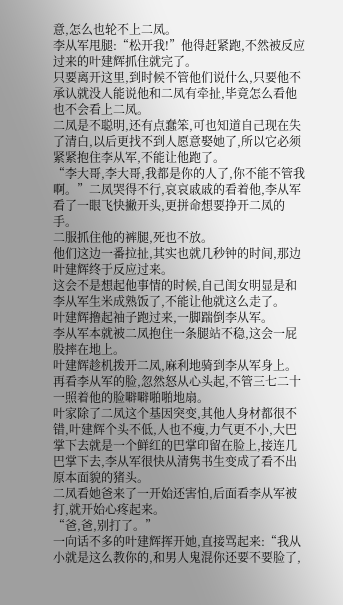意,怎么也轮不上二凤。
李从军甩腿:“松开我!”他得赶紧跑,不然被反应过来的叶建辉抓住就完了。
只要离开这里,到时候不管他们说什么,只要他不承认就没人能说他和二凤有牵扯,毕竟怎么看他也不会看上二凤。
二凤是不聪明,还有点蠢笨,可也知道自己现在失了清白,以后更找不到人愿意娶她了,所以它必须紧紧抱住李从军,不能让他跑了。
“李大哥,李大哥,我都是你的人了,你不能不管我啊。”二凤哭得不行,哀哀戚戚的看着他,李从军看了一眼飞快撇开头,更拼命想要挣开二凤的手。
二服抓住他的裤腿,死也不放。
他们这边一番拉扯,其实也就几秒钟的时间,那边叶建辉终于反应过来。
这会不是想起他事情的时候,自己闺女明显是和李从军生米成熟饭了,不能让他就这么走了。
叶建辉撸起袖子跑过来,一脚踹倒李从军。
李从军本就被二凤抱住一条腿站不稳,这会一屁股摔在地上。
叶建辉趁机拨开二凤,麻利地骑到李从军身上。
再看李从军的脸,忽然怒从心头起,不管三七二十一照着他的脸噼噼啪啪地扇。
叶家除了二凤这个基因突变,其他人身材都很不错,叶建辉个头不低,人也不瘦,力气更不小,大巴掌下去就是一个鲜红的巴掌印留在脸上,接连几巴掌下去,李从军很快从清隽书生变成了看不出原本面貌的猪头。
二凤看她爸来了一开始还害怕,后面看李从军被打,就开始心疼起来。
“爸,爸,别打了。”
一向话不多的叶建辉挥开她,直接骂起来:“我从小就是这么教你的,和男人鬼混你还要不要脸了,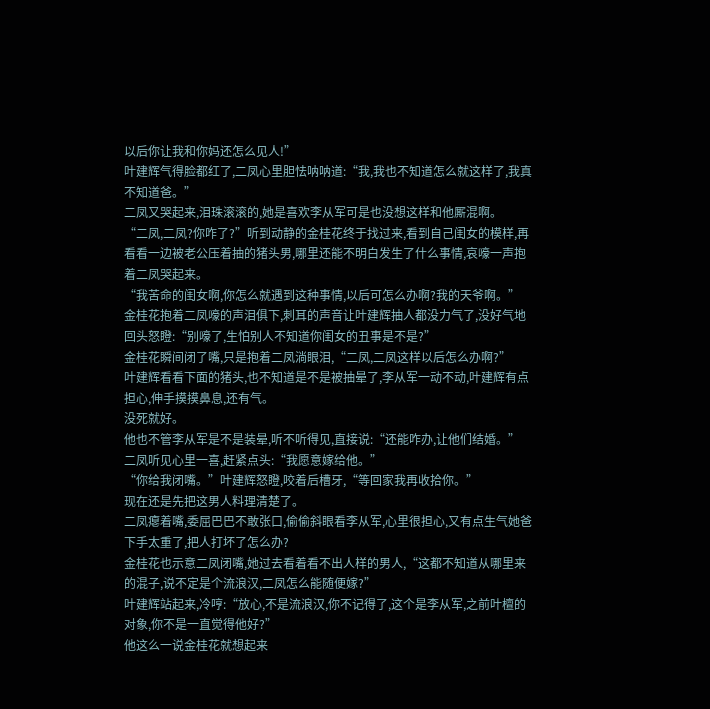以后你让我和你妈还怎么见人!”
叶建辉气得脸都红了,二凤心里胆怯呐呐道:“我,我也不知道怎么就这样了,我真不知道爸。”
二凤又哭起来,泪珠滚滚的,她是喜欢李从军可是也没想这样和他厮混啊。
“二凤,二凤?你咋了?”听到动静的金桂花终于找过来,看到自己闺女的模样,再看看一边被老公压着抽的猪头男,哪里还能不明白发生了什么事情,哀嚎一声抱着二凤哭起来。
“我苦命的闺女啊,你怎么就遇到这种事情,以后可怎么办啊?我的天爷啊。”
金桂花抱着二凤嚎的声泪俱下,刺耳的声音让叶建辉抽人都没力气了,没好气地回头怒瞪:“别嚎了,生怕别人不知道你闺女的丑事是不是?”
金桂花瞬间闭了嘴,只是抱着二凤淌眼泪,“二凤,二凤这样以后怎么办啊?”
叶建辉看看下面的猪头,也不知道是不是被抽晕了,李从军一动不动,叶建辉有点担心,伸手摸摸鼻息,还有气。
没死就好。
他也不管李从军是不是装晕,听不听得见,直接说:“还能咋办,让他们结婚。”
二凤听见心里一喜,赶紧点头:“我愿意嫁给他。”
“你给我闭嘴。”叶建辉怒瞪,咬着后槽牙,“等回家我再收拾你。”
现在还是先把这男人料理清楚了。
二凤瘪着嘴,委屈巴巴不敢张口,偷偷斜眼看李从军,心里很担心,又有点生气她爸下手太重了,把人打坏了怎么办?
金桂花也示意二凤闭嘴,她过去看着看不出人样的男人,“这都不知道从哪里来的混子,说不定是个流浪汉,二凤怎么能随便嫁?”
叶建辉站起来,冷哼:“放心,不是流浪汉,你不记得了,这个是李从军,之前叶檀的对象,你不是一直觉得他好?”
他这么一说金桂花就想起来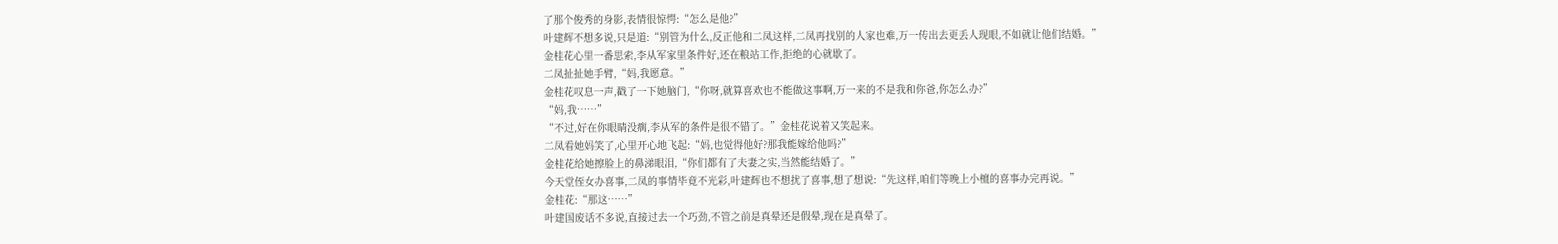了那个俊秀的身影,表情很惊愕:“怎么是他?”
叶建辉不想多说,只是道:“别管为什么,反正他和二凤这样,二凤再找别的人家也难,万一传出去更丢人现眼,不如就让他们结婚。”
金桂花心里一番思索,李从军家里条件好,还在粮站工作,拒绝的心就歇了。
二凤扯扯她手臂,“妈,我愿意。”
金桂花叹息一声,戳了一下她脑门,“你呀,就算喜欢也不能做这事啊,万一来的不是我和你爸,你怎么办?”
“妈,我……”
“不过,好在你眼睛没瘸,李从军的条件是很不错了。”金桂花说着又笑起来。
二凤看她妈笑了,心里开心地飞起:“妈,也觉得他好?那我能嫁给他吗?”
金桂花给她擦脸上的鼻涕眼泪,“你们都有了夫妻之实,当然能结婚了。”
今天堂侄女办喜事,二凤的事情毕竟不光彩,叶建辉也不想扰了喜事,想了想说:“先这样,咱们等晚上小檀的喜事办完再说。”
金桂花:“那这……”
叶建国废话不多说,直接过去一个巧劲,不管之前是真晕还是假晕,现在是真晕了。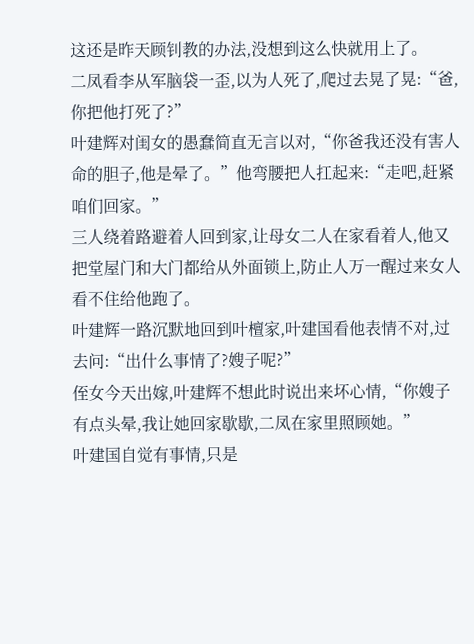这还是昨天顾钊教的办法,没想到这么快就用上了。
二凤看李从军脑袋一歪,以为人死了,爬过去晃了晃:“爸,你把他打死了?”
叶建辉对闺女的愚蠢简直无言以对,“你爸我还没有害人命的胆子,他是晕了。”他弯腰把人扛起来:“走吧,赶紧咱们回家。”
三人绕着路避着人回到家,让母女二人在家看着人,他又把堂屋门和大门都给从外面锁上,防止人万一醒过来女人看不住给他跑了。
叶建辉一路沉默地回到叶檀家,叶建国看他表情不对,过去问:“出什么事情了?嫂子呢?”
侄女今天出嫁,叶建辉不想此时说出来坏心情,“你嫂子有点头晕,我让她回家歇歇,二凤在家里照顾她。”
叶建国自觉有事情,只是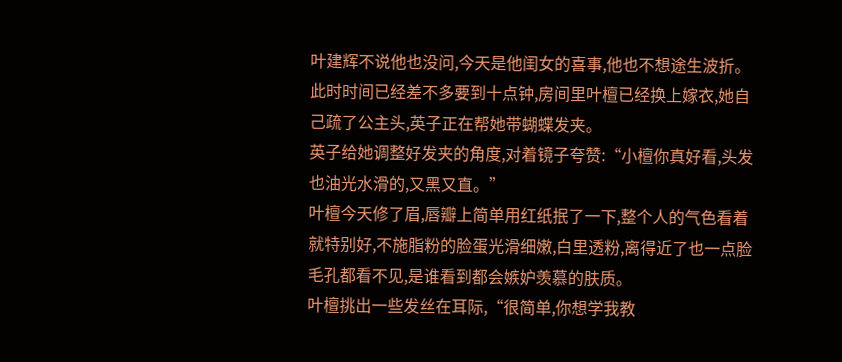叶建辉不说他也没问,今天是他闺女的喜事,他也不想途生波折。
此时时间已经差不多要到十点钟,房间里叶檀已经换上嫁衣,她自己疏了公主头,英子正在帮她带蝴蝶发夹。
英子给她调整好发夹的角度,对着镜子夸赞:“小檀你真好看,头发也油光水滑的,又黑又直。”
叶檀今天修了眉,唇瓣上简单用红纸抿了一下,整个人的气色看着就特别好,不施脂粉的脸蛋光滑细嫩,白里透粉,离得近了也一点脸毛孔都看不见,是谁看到都会嫉妒羡慕的肤质。
叶檀挑出一些发丝在耳际,“很简单,你想学我教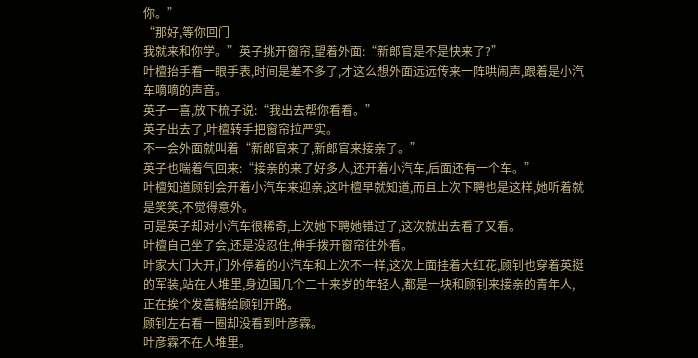你。”
“那好,等你回门
我就来和你学。”英子挑开窗帘,望着外面:“新郎官是不是快来了?”
叶檀抬手看一眼手表,时间是差不多了,才这么想外面远远传来一阵哄闹声,跟着是小汽车嘀嘀的声音。
英子一喜,放下梳子说:“我出去帮你看看。”
英子出去了,叶檀转手把窗帘拉严实。
不一会外面就叫着“新郎官来了,新郎官来接亲了。”
英子也喘着气回来:“接亲的来了好多人,还开着小汽车,后面还有一个车。”
叶檀知道顾钊会开着小汽车来迎亲,这叶檀早就知道,而且上次下聘也是这样,她听着就是笑笑,不觉得意外。
可是英子却对小汽车很稀奇,上次她下聘她错过了,这次就出去看了又看。
叶檀自己坐了会,还是没忍住,伸手拨开窗帘往外看。
叶家大门大开,门外停着的小汽车和上次不一样,这次上面挂着大红花,顾钊也穿着英挺的军装,站在人堆里,身边围几个二十来岁的年轻人,都是一块和顾钊来接亲的青年人,正在挨个发喜糖给顾钊开路。
顾钊左右看一圈却没看到叶彦霖。
叶彦霖不在人堆里。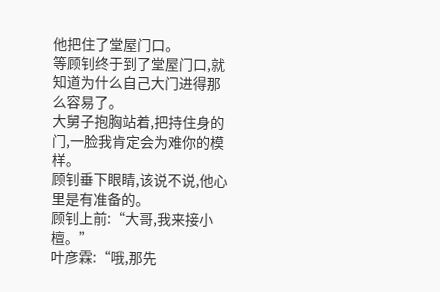他把住了堂屋门口。
等顾钊终于到了堂屋门口,就知道为什么自己大门进得那么容易了。
大舅子抱胸站着,把持住身的门,一脸我肯定会为难你的模样。
顾钊垂下眼睛,该说不说,他心里是有准备的。
顾钊上前:“大哥,我来接小檀。”
叶彦霖:“哦,那先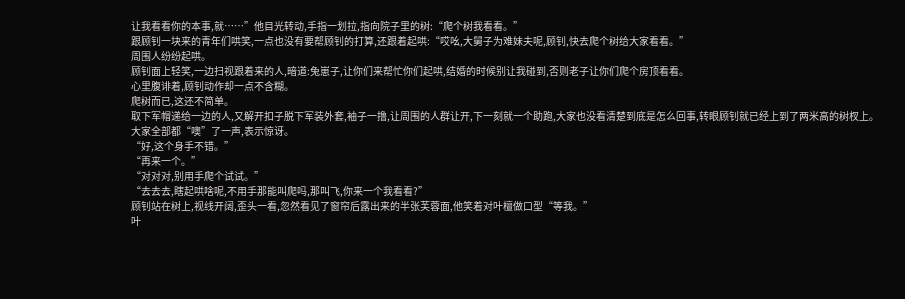让我看看你的本事,就……”他目光转动,手指一划拉,指向院子里的树:“爬个树我看看。”
跟顾钊一块来的青年们哄笑,一点也没有要帮顾钊的打算,还跟着起哄:“哎吆,大舅子为难妹夫呢,顾钊,快去爬个树给大家看看。”
周围人纷纷起哄。
顾钊面上轻笑,一边扫视跟着来的人,暗道:兔崽子,让你们来帮忙你们起哄,结婚的时候别让我碰到,否则老子让你们爬个房顶看看。
心里腹诽着,顾钊动作却一点不含糊。
爬树而已,这还不简单。
取下军帽递给一边的人,又解开扣子脱下军装外套,袖子一撸,让周围的人群让开,下一刻就一个助跑,大家也没看清楚到底是怎么回事,转眼顾钊就已经上到了两米高的树杈上。
大家全部都“噢”了一声,表示惊讶。
“好,这个身手不错。”
“再来一个。”
“对对对,别用手爬个试试。”
“去去去,瞎起哄啥呢,不用手那能叫爬吗,那叫飞,你来一个我看看?”
顾钊站在树上,视线开阔,歪头一看,忽然看见了窗帘后露出来的半张芙蓉面,他笑着对叶檀做口型“等我。”
叶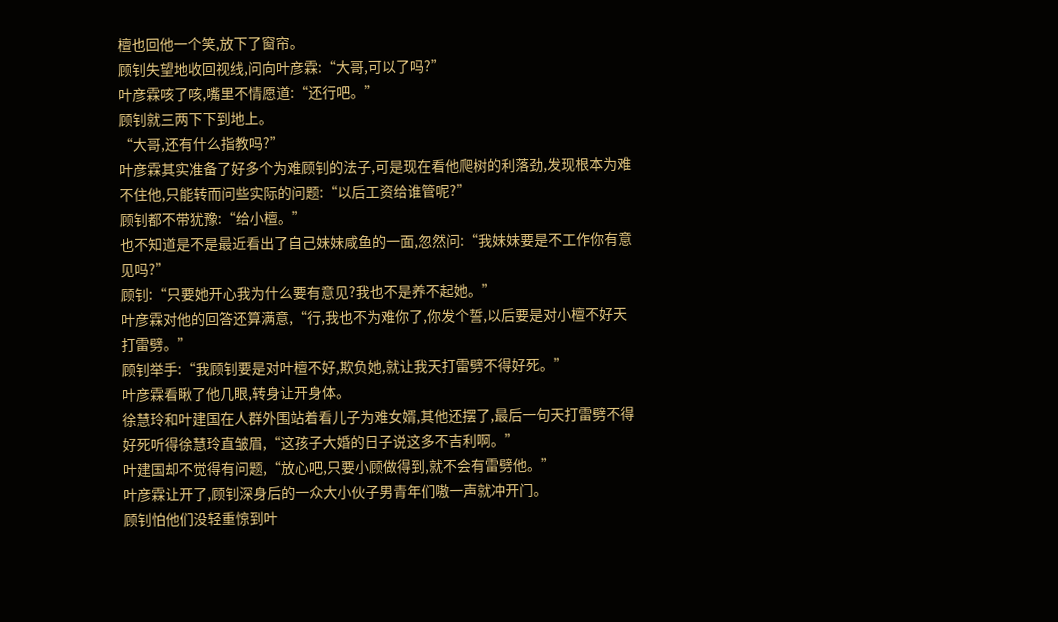檀也回他一个笑,放下了窗帘。
顾钊失望地收回视线,问向叶彦霖:“大哥,可以了吗?”
叶彦霖咳了咳,嘴里不情愿道:“还行吧。”
顾钊就三两下下到地上。
“大哥,还有什么指教吗?”
叶彦霖其实准备了好多个为难顾钊的法子,可是现在看他爬树的利落劲,发现根本为难不住他,只能转而问些实际的问题:“以后工资给谁管呢?”
顾钊都不带犹豫:“给小檀。”
也不知道是不是最近看出了自己妹妹咸鱼的一面,忽然问:“我妹妹要是不工作你有意见吗?”
顾钊:“只要她开心我为什么要有意见?我也不是养不起她。”
叶彦霖对他的回答还算满意,“行,我也不为难你了,你发个誓,以后要是对小檀不好天打雷劈。”
顾钊举手:“我顾钊要是对叶檀不好,欺负她,就让我天打雷劈不得好死。”
叶彦霖看瞅了他几眼,转身让开身体。
徐慧玲和叶建国在人群外围站着看儿子为难女婿,其他还摆了,最后一句天打雷劈不得好死听得徐慧玲直皱眉,“这孩子大婚的日子说这多不吉利啊。”
叶建国却不觉得有问题,“放心吧,只要小顾做得到,就不会有雷劈他。”
叶彦霖让开了,顾钊深身后的一众大小伙子男青年们嗷一声就冲开门。
顾钊怕他们没轻重惊到叶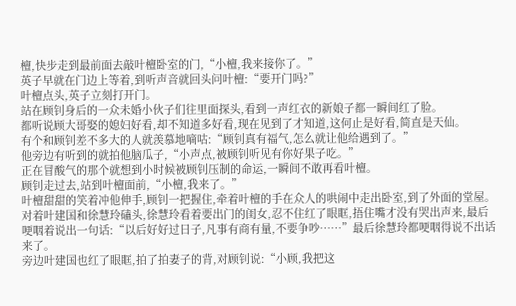檀,快步走到最前面去敲叶檀卧室的门,“小檀,我来接你了。”
英子早就在门边上等着,到听声音就回头问叶檀:“要开门吗?”
叶檀点头,英子立刻打开门。
站在顾钊身后的一众未婚小伙子们往里面探头,看到一声红衣的新娘子都一瞬间红了脸。
都听说顾大哥娶的媳妇好看,却不知道多好看,现在见到了才知道,这何止是好看,简直是天仙。
有个和顾钊差不多大的人就羡慕地嘀咕:“顾钊真有福气,怎么就让他给遇到了。”
他旁边有听到的就拍他脑瓜子,“小声点,被顾钊听见有你好果子吃。”
正在冒酸气的那个就想到小时候被顾钊压制的命运,一瞬间不敢再看叶檀。
顾钊走过去,站到叶檀面前,“小檀,我来了。”
叶檀甜甜的笑着冲他伸手,顾钊一把握住,牵着叶檀的手在众人的哄闹中走出卧室,到了外面的堂屋。
对着叶建国和徐慧玲磕头,徐慧玲看着要出门的闺女,忍不住红了眼眶,捂住嘴才没有哭出声来,最后哽咽着说出一句话:“以后好好过日子,凡事有商有量,不要争吵……”最后徐慧玲都哽咽得说不出话来了。
旁边叶建国也红了眼眶,拍了拍妻子的背,对顾钊说:“小顾,我把这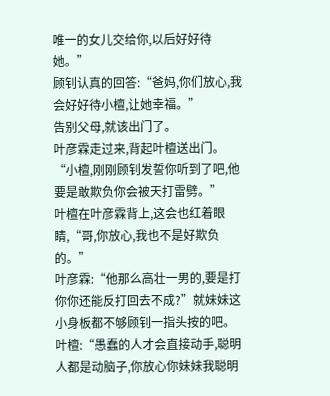唯一的女儿交给你,以后好好待她。”
顾钊认真的回答:“爸妈,你们放心,我会好好待小檀,让她幸福。”
告别父母,就该出门了。
叶彦霖走过来,背起叶檀送出门。
“小檀,刚刚顾钊发誓你听到了吧,他要是敢欺负你会被天打雷劈。”
叶檀在叶彦霖背上,这会也红着眼睛,“哥,你放心,我也不是好欺负的。”
叶彦霖:“他那么高壮一男的,要是打你你还能反打回去不成?”就妹妹这小身板都不够顾钊一指头按的吧。
叶檀:“愚蠢的人才会直接动手,聪明人都是动脑子,你放心你妹妹我聪明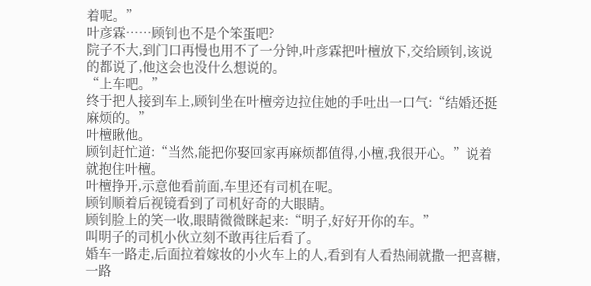着呢。”
叶彦霖……顾钊也不是个笨蛋吧?
院子不大,到门口再慢也用不了一分钟,叶彦霖把叶檀放下,交给顾钊,该说的都说了,他这会也没什么想说的。
“上车吧。”
终于把人接到车上,顾钊坐在叶檀旁边拉住她的手吐出一口气:“结婚还挺麻烦的。”
叶檀瞅他。
顾钊赶忙道:“当然,能把你娶回家再麻烦都值得,小檀,我很开心。”说着就抱住叶檀。
叶檀挣开,示意他看前面,车里还有司机在呢。
顾钊顺着后视镜看到了司机好奇的大眼睛。
顾钊脸上的笑一收,眼睛微微眯起来:“明子,好好开你的车。”
叫明子的司机小伙立刻不敢再往后看了。
婚车一路走,后面拉着嫁妆的小火车上的人,看到有人看热闹就撒一把喜糖,一路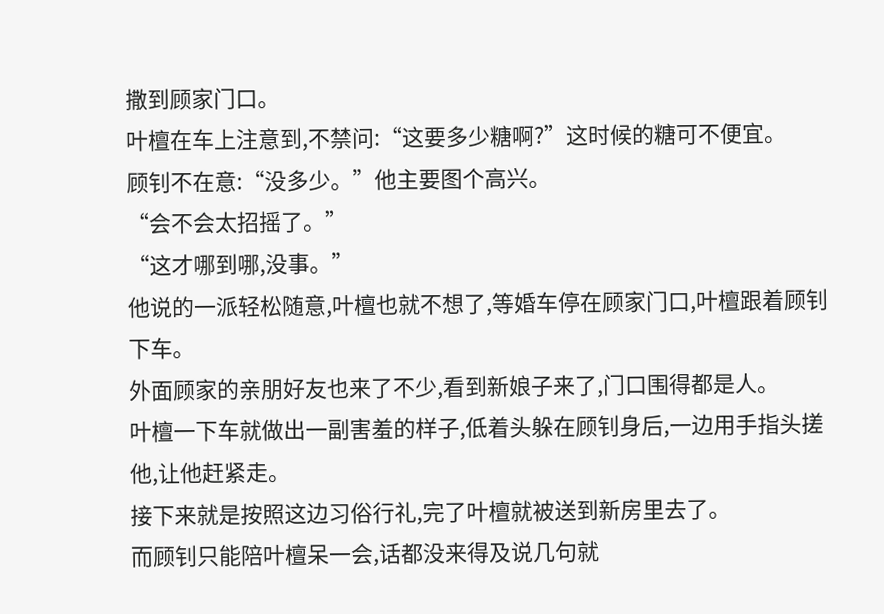撒到顾家门口。
叶檀在车上注意到,不禁问:“这要多少糖啊?”这时候的糖可不便宜。
顾钊不在意:“没多少。”他主要图个高兴。
“会不会太招摇了。”
“这才哪到哪,没事。”
他说的一派轻松随意,叶檀也就不想了,等婚车停在顾家门口,叶檀跟着顾钊下车。
外面顾家的亲朋好友也来了不少,看到新娘子来了,门口围得都是人。
叶檀一下车就做出一副害羞的样子,低着头躲在顾钊身后,一边用手指头搓他,让他赶紧走。
接下来就是按照这边习俗行礼,完了叶檀就被送到新房里去了。
而顾钊只能陪叶檀呆一会,话都没来得及说几句就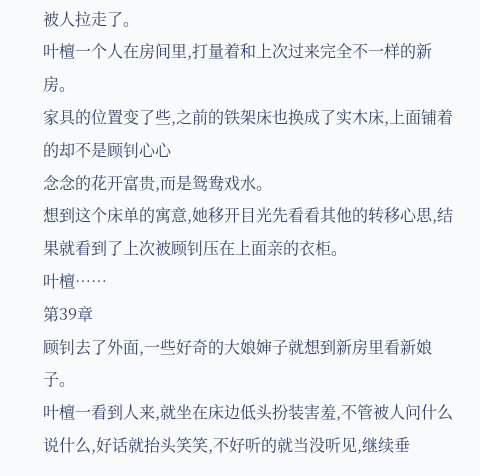被人拉走了。
叶檀一个人在房间里,打量着和上次过来完全不一样的新房。
家具的位置变了些,之前的铁架床也换成了实木床,上面铺着的却不是顾钊心心
念念的花开富贵,而是鸳鸯戏水。
想到这个床单的寓意,她移开目光先看看其他的转移心思,结果就看到了上次被顾钊压在上面亲的衣柜。
叶檀……
第39章
顾钊去了外面,一些好奇的大娘婶子就想到新房里看新娘子。
叶檀一看到人来,就坐在床边低头扮装害羞,不管被人问什么说什么,好话就抬头笑笑,不好听的就当没听见,继续垂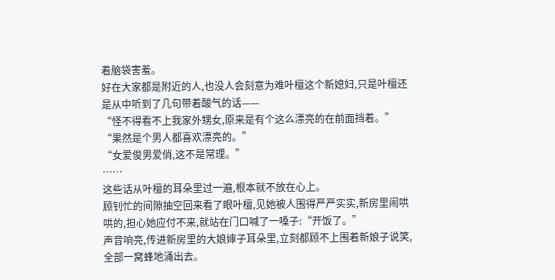着脑袋害羞。
好在大家都是附近的人,也没人会刻意为难叶檀这个新媳妇,只是叶檀还是从中听到了几句带着酸气的话——
“怪不得看不上我家外甥女,原来是有个这么漂亮的在前面挡着。”
“果然是个男人都喜欢漂亮的。”
“女爱俊男爱俏,这不是常理。”
……
这些话从叶檀的耳朵里过一遍,根本就不放在心上。
顾钊忙的间隙抽空回来看了眼叶檀,见她被人围得严严实实,新房里闹哄哄的,担心她应付不来,就站在门口喊了一嗓子:“开饭了。”
声音响亮,传进新房里的大娘婶子耳朵里,立刻都顾不上围着新娘子说笑,全部一窝蜂地涌出去。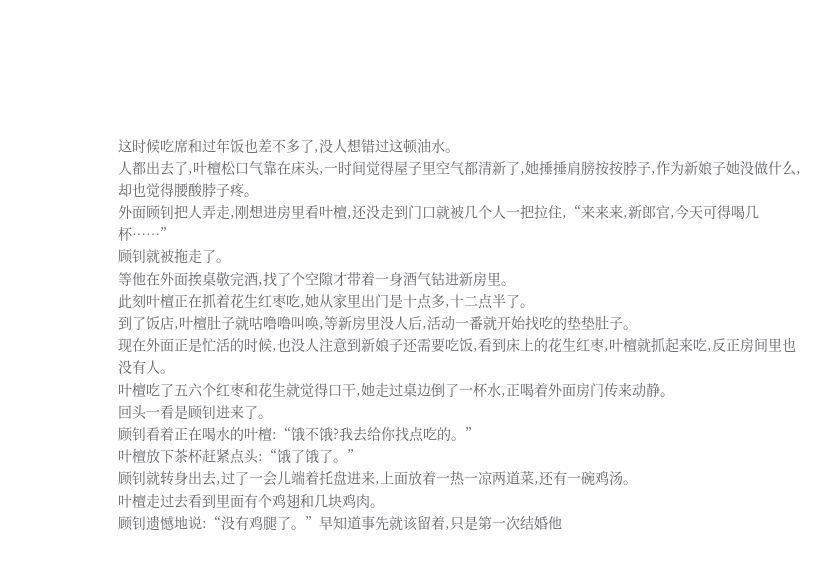这时候吃席和过年饭也差不多了,没人想错过这顿油水。
人都出去了,叶檀松口气靠在床头,一时间觉得屋子里空气都清新了,她捶捶肩膀按按脖子,作为新娘子她没做什么,却也觉得腰酸脖子疼。
外面顾钊把人弄走,刚想进房里看叶檀,还没走到门口就被几个人一把拉住,“来来来,新郎官,今天可得喝几杯……”
顾钊就被拖走了。
等他在外面挨桌敬完酒,找了个空隙才带着一身酒气钻进新房里。
此刻叶檀正在抓着花生红枣吃,她从家里出门是十点多,十二点半了。
到了饭店,叶檀肚子就咕噜噜叫唤,等新房里没人后,活动一番就开始找吃的垫垫肚子。
现在外面正是忙活的时候,也没人注意到新娘子还需要吃饭,看到床上的花生红枣,叶檀就抓起来吃,反正房间里也没有人。
叶檀吃了五六个红枣和花生就觉得口干,她走过桌边倒了一杯水,正喝着外面房门传来动静。
回头一看是顾钊进来了。
顾钊看着正在喝水的叶檀:“饿不饿?我去给你找点吃的。”
叶檀放下茶杯赶紧点头:“饿了饿了。”
顾钊就转身出去,过了一会儿端着托盘进来,上面放着一热一凉两道菜,还有一碗鸡汤。
叶檀走过去看到里面有个鸡翅和几块鸡肉。
顾钊遗憾地说:“没有鸡腿了。”早知道事先就该留着,只是第一次结婚他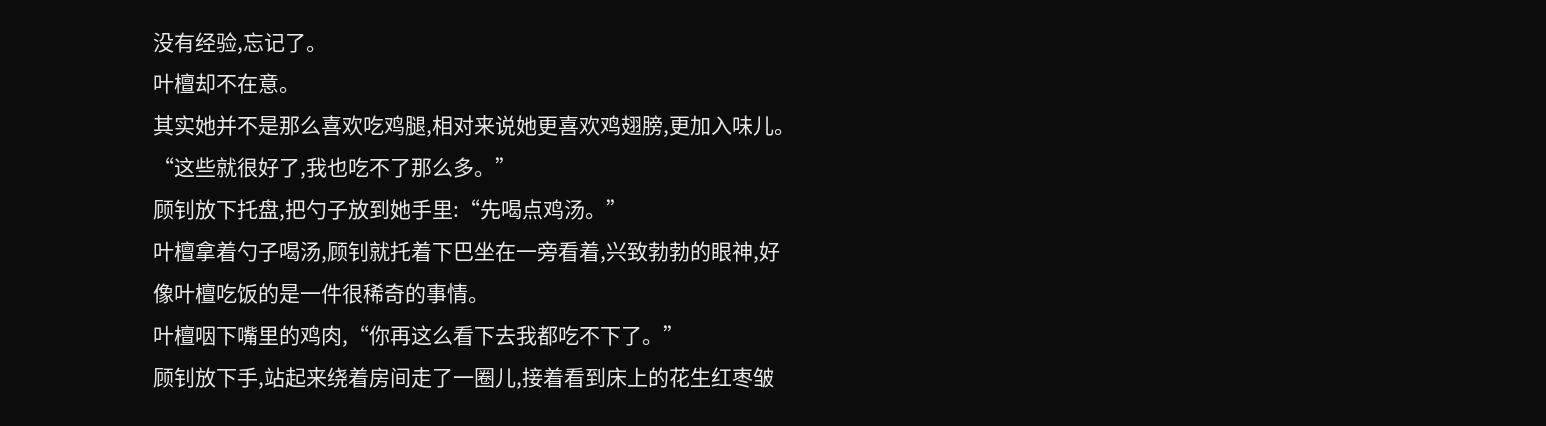没有经验,忘记了。
叶檀却不在意。
其实她并不是那么喜欢吃鸡腿,相对来说她更喜欢鸡翅膀,更加入味儿。
“这些就很好了,我也吃不了那么多。”
顾钊放下托盘,把勺子放到她手里:“先喝点鸡汤。”
叶檀拿着勺子喝汤,顾钊就托着下巴坐在一旁看着,兴致勃勃的眼神,好像叶檀吃饭的是一件很稀奇的事情。
叶檀咽下嘴里的鸡肉,“你再这么看下去我都吃不下了。”
顾钊放下手,站起来绕着房间走了一圈儿,接着看到床上的花生红枣皱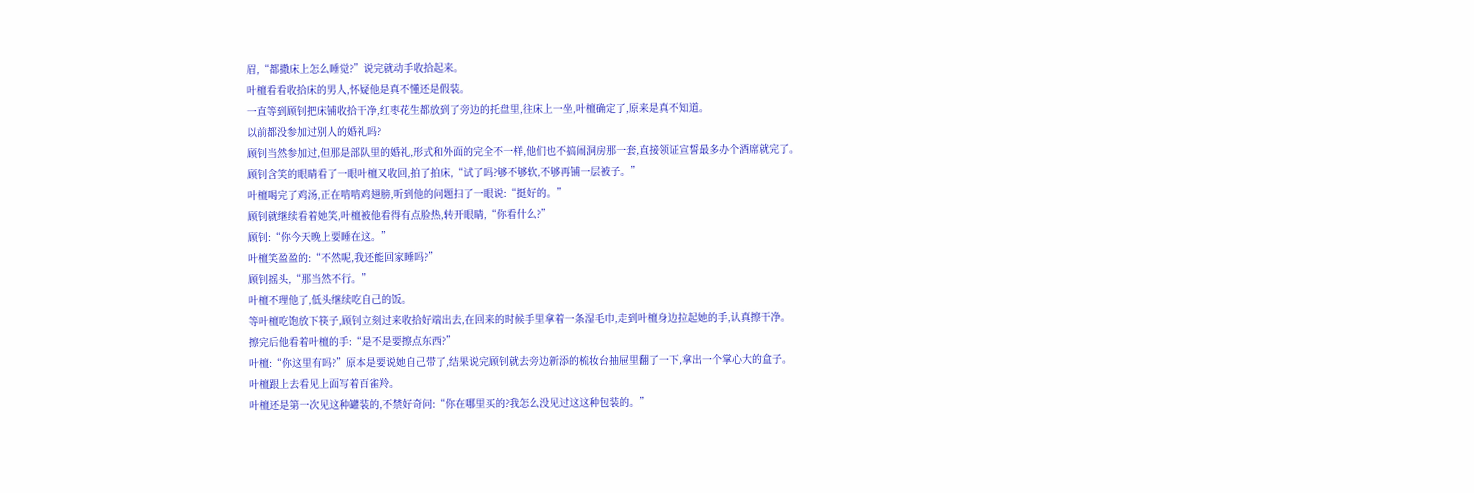眉,“都撒床上怎么睡觉?”说完就动手收拾起来。
叶檀看看收拾床的男人,怀疑他是真不懂还是假装。
一直等到顾钊把床铺收拾干净,红枣花生都放到了旁边的托盘里,往床上一坐,叶檀确定了,原来是真不知道。
以前都没参加过别人的婚礼吗?
顾钊当然参加过,但那是部队里的婚礼,形式和外面的完全不一样,他们也不搞闹洞房那一套,直接领证宣誓最多办个酒席就完了。
顾钊含笑的眼睛看了一眼叶檀又收回,拍了拍床,“试了吗?够不够软,不够再铺一层被子。”
叶檀喝完了鸡汤,正在啃啃鸡翅膀,听到他的问题扫了一眼说:“挺好的。”
顾钊就继续看着她笑,叶檀被他看得有点脸热,转开眼睛,“你看什么?”
顾钊:“你今天晚上要睡在这。”
叶檀笑盈盈的:“不然呢,我还能回家睡吗?”
顾钊摇头,“那当然不行。”
叶檀不理他了,低头继续吃自己的饭。
等叶檀吃饱放下筷子,顾钊立刻过来收拾好端出去,在回来的时候手里拿着一条湿毛巾,走到叶檀身边拉起她的手,认真擦干净。
擦完后他看着叶檀的手:“是不是要擦点东西?”
叶檀:“你这里有吗?”原本是要说她自己带了,结果说完顾钊就去旁边新添的梳妆台抽屉里翻了一下,拿出一个掌心大的盒子。
叶檀跟上去看见上面写着百雀羚。
叶檀还是第一次见这种罐装的,不禁好奇问:“你在哪里买的?我怎么没见过这这种包装的。”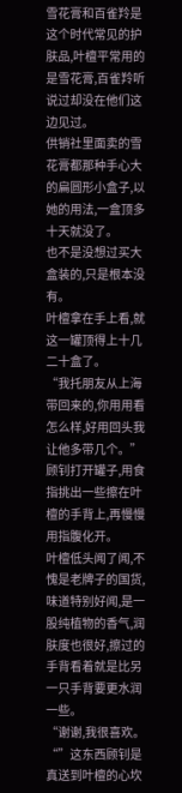雪花膏和百雀羚是这个时代常见的护肤品,叶檀平常用的是雪花膏,百雀羚听说过却没在他们这边见过。
供销社里面卖的雪花膏都那种手心大的扁圆形小盒子,以她的用法,一盒顶多十天就没了。
也不是没想过买大盒装的,只是根本没有。
叶檀拿在手上看,就这一罐顶得上十几二十盒了。
“我托朋友从上海带回来的,你用用看怎么样,好用回头我让他多带几个。”
顾钊打开罐子,用食指挑出一些擦在叶檀的手背上,再慢慢用指腹化开。
叶檀低头闻了闻,不愧是老牌子的国货,味道特别好闻,是一股纯植物的香气,润肤度也很好,擦过的手背看着就是比另一只手背要更水润一些。
“谢谢,我很喜欢。“”这东西顾钊是真送到叶檀的心坎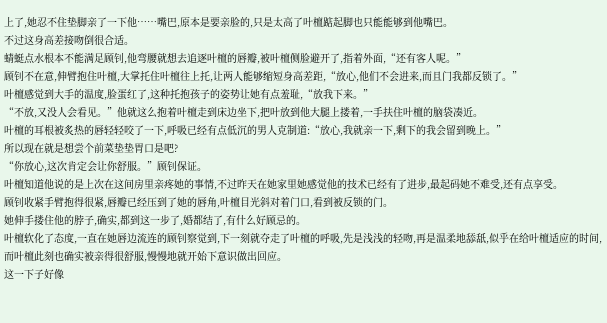上了,她忍不住垫脚亲了一下他……嘴巴,原本是要亲脸的,只是太高了叶檀踮起脚也只能能够到他嘴巴。
不过这身高差接吻倒很合适。
蜻蜓点水根本不能满足顾钊,他弯腰就想去追逐叶檀的唇瓣,被叶檀侧脸避开了,指着外面,“还有客人呢。”
顾钊不在意,伸臂抱住叶檀,大掌托住叶檀往上托,让两人能够缩短身高差距,“放心,他们不会进来,而且门我都反锁了。”
叶檀感觉到大手的温度,脸蛋红了,这种托抱孩子的姿势让她有点羞耻,“放我下来。”
“不放,又没人会看见。”他就这么抱着叶檀走到床边坐下,把叶放到他大腿上搂着,一手扶住叶檀的脑袋凑近。
叶檀的耳根被炙热的唇轻轻咬了一下,呼吸已经有点低沉的男人克制道:“放心,我就亲一下,剩下的我会留到晚上。”
所以现在就是想尝个前菜垫垫胃口是吧?
“你放心,这次肯定会让你舒服。”顾钊保证。
叶檀知道他说的是上次在这间房里亲疼她的事情,不过昨天在她家里她感觉他的技术已经有了进步,最起码她不难受,还有点享受。
顾钊收紧手臂抱得很紧,唇瓣已经压到了她的唇角,叶檀目光斜对着门口,看到被反锁的门。
她伸手搂住他的脖子,确实,都到这一步了,婚都结了,有什么好顾忌的。
叶檀软化了态度,一直在她唇边流连的顾钊察觉到,下一刻就夺走了叶檀的呼吸,先是浅浅的轻吻,再是温柔地舔舐,似乎在给叶檀适应的时间,而叶檀此刻也确实被亲得很舒服,慢慢地就开始下意识做出回应。
这一下子好像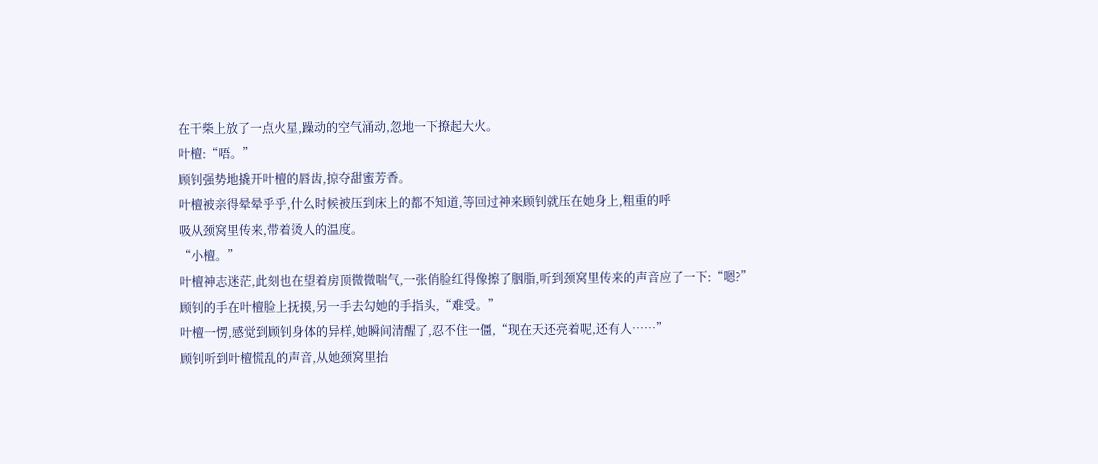在干柴上放了一点火星,躁动的空气涌动,忽地一下撩起大火。
叶檀:“唔。”
顾钊强势地撬开叶檀的唇齿,掠夺甜蜜芳香。
叶檀被亲得晕晕乎乎,什么时候被压到床上的都不知道,等回过神来顾钊就压在她身上,粗重的呼
吸从颈窝里传来,带着烫人的温度。
“小檀。”
叶檀神志迷茫,此刻也在望着房顶微微喘气,一张俏脸红得像擦了胭脂,听到颈窝里传来的声音应了一下:“嗯?”
顾钊的手在叶檀脸上抚摸,另一手去勾她的手指头,“难受。”
叶檀一愣,感觉到顾钊身体的异样,她瞬间清醒了,忍不住一僵,“现在天还亮着呢,还有人……”
顾钊听到叶檀慌乱的声音,从她颈窝里抬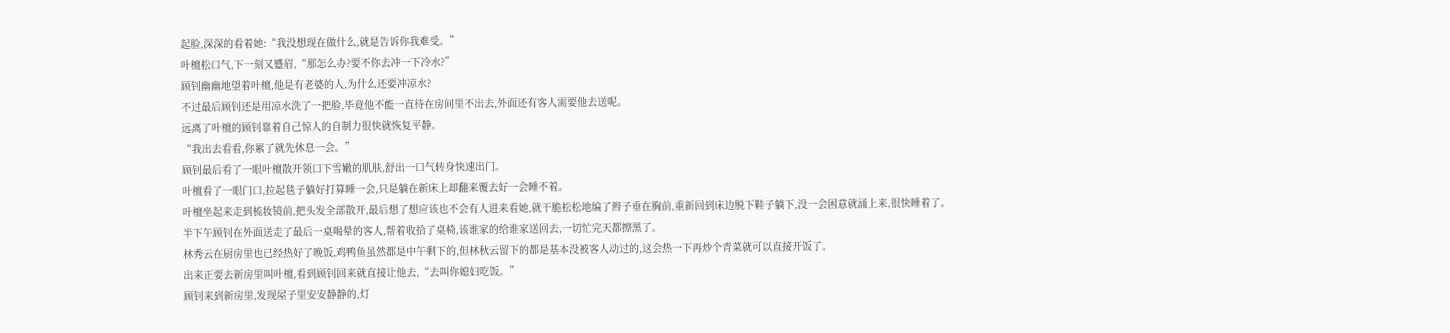起脸,深深的看着她:“我没想现在做什么,就是告诉你我难受。”
叶檀松口气,下一刻又蹙眉,“那怎么办?要不你去冲一下冷水?”
顾钊幽幽地望着叶檀,他是有老婆的人,为什么还要冲凉水?
不过最后顾钊还是用凉水洗了一把脸,毕竟他不能一直待在房间里不出去,外面还有客人需要他去送呢。
远离了叶檀的顾钊靠着自己惊人的自制力很快就恢复平静。
“我出去看看,你累了就先休息一会。”
顾钊最后看了一眼叶檀散开领口下雪嫩的肌肤,舒出一口气转身快速出门。
叶檀看了一眼门口,拉起毯子躺好打算睡一会,只是躺在新床上却翻来覆去好一会睡不着。
叶檀坐起来走到梳妆镜前,把头发全部散开,最后想了想应该也不会有人进来看她,就干脆松松地编了辫子垂在胸前,重新回到床边脱下鞋子躺下,没一会困意就涌上来,很快睡着了。
半下午顾钊在外面送走了最后一桌喝晕的客人,帮着收拾了桌椅,该谁家的给谁家送回去,一切忙完天都擦黑了。
林秀云在厨房里也已经热好了晚饭,鸡鸭鱼虽然都是中午剩下的,但林秋云留下的都是基本没被客人动过的,这会热一下再炒个青菜就可以直接开饭了。
出来正要去新房里叫叶檀,看到顾钊回来就直接让他去,“去叫你媳妇吃饭。”
顾钊来到新房里,发现屋子里安安静静的,灯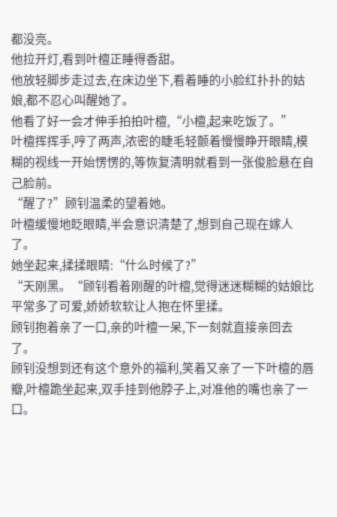都没亮。
他拉开灯,看到叶檀正睡得香甜。
他放轻脚步走过去,在床边坐下,看着睡的小脸红扑扑的姑娘,都不忍心叫醒她了。
他看了好一会才伸手拍拍叶檀,“小檀,起来吃饭了。”
叶檀挥挥手,哼了两声,浓密的睫毛轻颤着慢慢睁开眼睛,模糊的视线一开始愣愣的,等恢复清明就看到一张俊脸悬在自己脸前。
“醒了?”顾钊温柔的望着她。
叶檀缓慢地眨眼睛,半会意识清楚了,想到自己现在嫁人了。
她坐起来,揉揉眼睛:“什么时候了?”
“天刚黑。“顾钊看着刚醒的叶檀,觉得迷迷糊糊的姑娘比平常多了可爱,娇娇软软让人抱在怀里揉。
顾钊抱着亲了一口,亲的叶檀一呆,下一刻就直接亲回去了。
顾钊没想到还有这个意外的福利,笑着又亲了一下叶檀的唇瓣,叶檀跪坐起来,双手挂到他脖子上,对准他的嘴也亲了一口。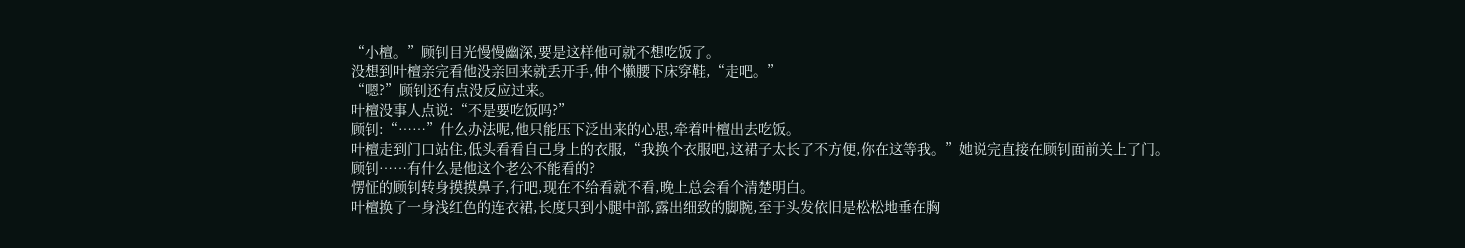“小檀。”顾钊目光慢慢幽深,要是这样他可就不想吃饭了。
没想到叶檀亲完看他没亲回来就丢开手,伸个懒腰下床穿鞋,“走吧。”
“嗯?”顾钊还有点没反应过来。
叶檀没事人点说:“不是要吃饭吗?”
顾钊:“……”什么办法呢,他只能压下泛出来的心思,牵着叶檀出去吃饭。
叶檀走到门口站住,低头看看自己身上的衣服,“我换个衣服吧,这裙子太长了不方便,你在这等我。”她说完直接在顾钊面前关上了门。
顾钊……有什么是他这个老公不能看的?
愣怔的顾钊转身摸摸鼻子,行吧,现在不给看就不看,晚上总会看个清楚明白。
叶檀换了一身浅红色的连衣裙,长度只到小腿中部,露出细致的脚腕,至于头发依旧是松松地垂在胸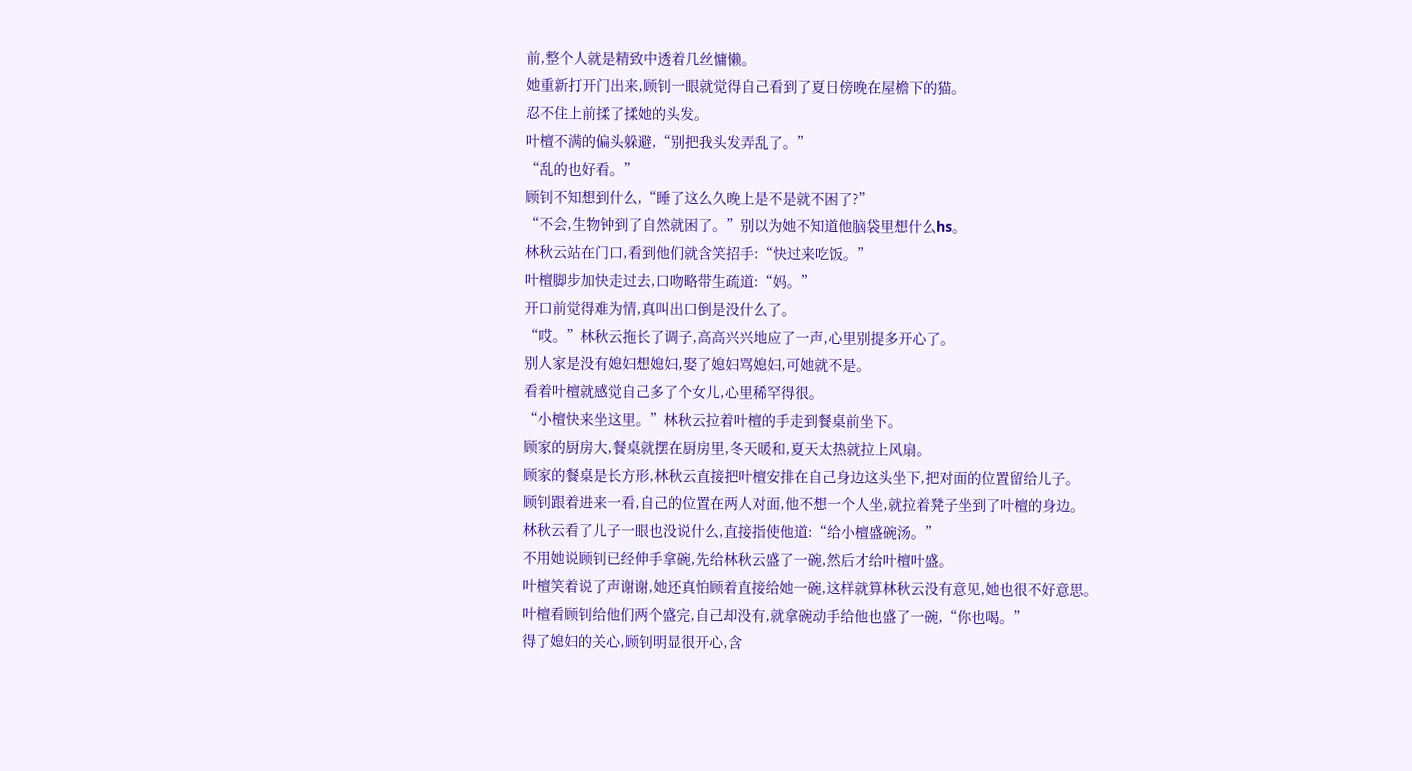前,整个人就是精致中透着几丝慵懒。
她重新打开门出来,顾钊一眼就觉得自己看到了夏日傍晚在屋檐下的猫。
忍不住上前揉了揉她的头发。
叶檀不满的偏头躲避,“别把我头发弄乱了。”
“乱的也好看。”
顾钊不知想到什么,“睡了这么久晚上是不是就不困了?”
“不会,生物钟到了自然就困了。”别以为她不知道他脑袋里想什么hs。
林秋云站在门口,看到他们就含笑招手:“快过来吃饭。”
叶檀脚步加快走过去,口吻略带生疏道:“妈。”
开口前觉得难为情,真叫出口倒是没什么了。
“哎。”林秋云拖长了调子,高高兴兴地应了一声,心里别提多开心了。
别人家是没有媳妇想媳妇,娶了媳妇骂媳妇,可她就不是。
看着叶檀就感觉自己多了个女儿,心里稀罕得很。
“小檀快来坐这里。”林秋云拉着叶檀的手走到餐桌前坐下。
顾家的厨房大,餐桌就摆在厨房里,冬天暖和,夏天太热就拉上风扇。
顾家的餐桌是长方形,林秋云直接把叶檀安排在自己身边这头坐下,把对面的位置留给儿子。
顾钊跟着进来一看,自己的位置在两人对面,他不想一个人坐,就拉着凳子坐到了叶檀的身边。
林秋云看了儿子一眼也没说什么,直接指使他道:“给小檀盛碗汤。”
不用她说顾钊已经伸手拿碗,先给林秋云盛了一碗,然后才给叶檀叶盛。
叶檀笑着说了声谢谢,她还真怕顾着直接给她一碗,这样就算林秋云没有意见,她也很不好意思。
叶檀看顾钊给他们两个盛完,自己却没有,就拿碗动手给他也盛了一碗,“你也喝。”
得了媳妇的关心,顾钊明显很开心,含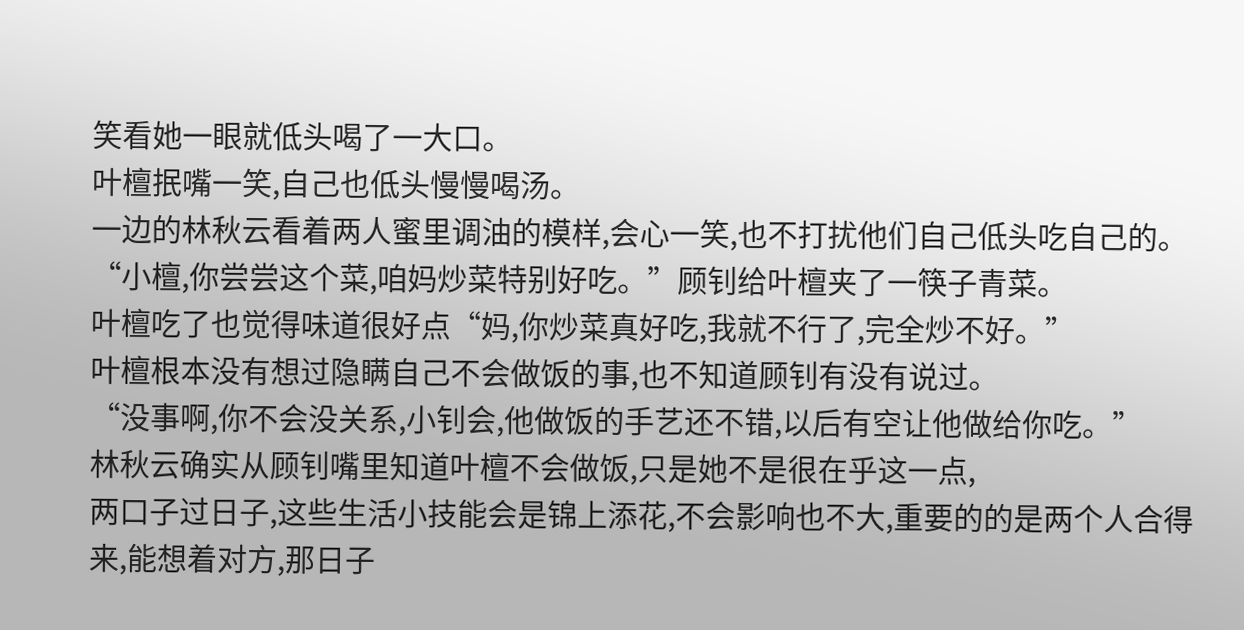笑看她一眼就低头喝了一大口。
叶檀抿嘴一笑,自己也低头慢慢喝汤。
一边的林秋云看着两人蜜里调油的模样,会心一笑,也不打扰他们自己低头吃自己的。
“小檀,你尝尝这个菜,咱妈炒菜特别好吃。”顾钊给叶檀夹了一筷子青菜。
叶檀吃了也觉得味道很好点“妈,你炒菜真好吃,我就不行了,完全炒不好。”
叶檀根本没有想过隐瞒自己不会做饭的事,也不知道顾钊有没有说过。
“没事啊,你不会没关系,小钊会,他做饭的手艺还不错,以后有空让他做给你吃。”
林秋云确实从顾钊嘴里知道叶檀不会做饭,只是她不是很在乎这一点,
两口子过日子,这些生活小技能会是锦上添花,不会影响也不大,重要的的是两个人合得来,能想着对方,那日子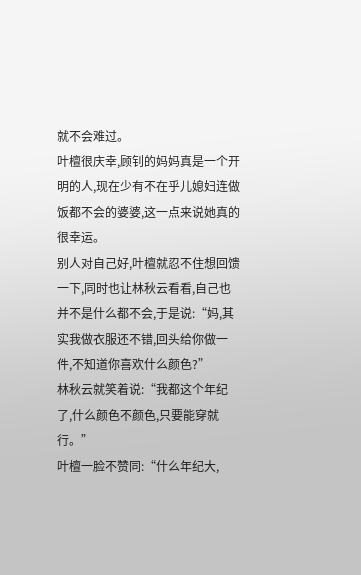就不会难过。
叶檀很庆幸,顾钊的妈妈真是一个开明的人,现在少有不在乎儿媳妇连做饭都不会的婆婆,这一点来说她真的很幸运。
别人对自己好,叶檀就忍不住想回馈一下,同时也让林秋云看看,自己也并不是什么都不会,于是说:“妈,其实我做衣服还不错,回头给你做一件,不知道你喜欢什么颜色?”
林秋云就笑着说:“我都这个年纪了,什么颜色不颜色,只要能穿就行。”
叶檀一脸不赞同:“什么年纪大,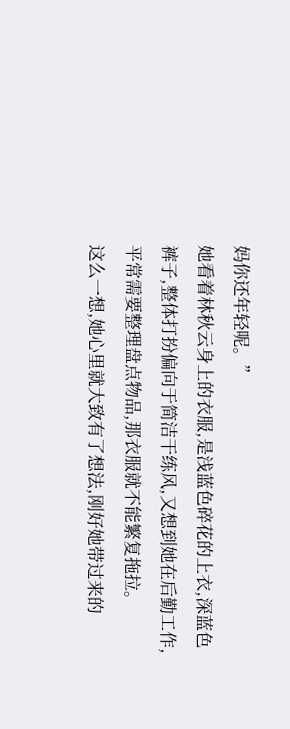妈你还年轻呢。”
她看着林秋云身上的衣服,是浅蓝色碎花的上衣,深蓝色裤子,整体打扮偏向于简洁干练风,又想到她在后勤工作,平常需要整理盘点物品,那衣服就不能繁复拖拉。
这么一想,她心里就大致有了想法,刚好她带过来的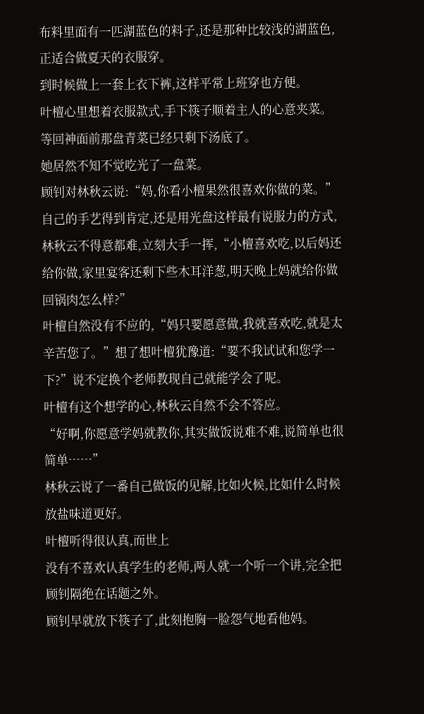布料里面有一匹湖蓝色的料子,还是那种比较浅的湖蓝色,正适合做夏天的衣服穿。
到时候做上一套上衣下裤,这样平常上班穿也方便。
叶檀心里想着衣服款式,手下筷子顺着主人的心意夹菜。
等回神面前那盘青菜已经只剩下汤底了。
她居然不知不觉吃光了一盘菜。
顾钊对林秋云说:“妈,你看小檀果然很喜欢你做的菜。”
自己的手艺得到肯定,还是用光盘这样最有说服力的方式,林秋云不得意都难,立刻大手一挥,“小檀喜欢吃,以后妈还给你做,家里宴客还剩下些木耳洋葱,明天晚上妈就给你做回锅肉怎么样?”
叶檀自然没有不应的,“妈只要愿意做,我就喜欢吃,就是太辛苦您了。”想了想叶檀犹豫道:“要不我试试和您学一下?”说不定换个老师教现自己就能学会了呢。
叶檀有这个想学的心,林秋云自然不会不答应。
“好啊,你愿意学妈就教你,其实做饭说难不难,说简单也很简单……”
林秋云说了一番自己做饭的见解,比如火候,比如什么时候放盐味道更好。
叶檀听得很认真,而世上
没有不喜欢认真学生的老师,两人就一个听一个讲,完全把顾钊隔绝在话题之外。
顾钊早就放下筷子了,此刻抱胸一脸怨气地看他妈。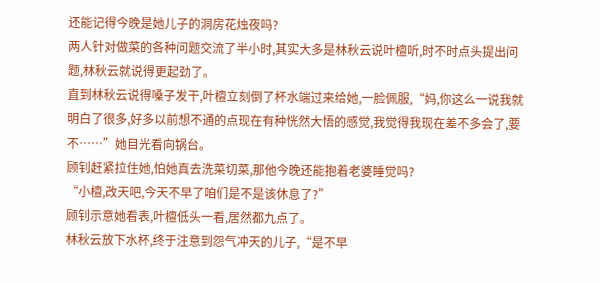还能记得今晚是她儿子的洞房花烛夜吗?
两人针对做菜的各种问题交流了半小时,其实大多是林秋云说叶檀听,时不时点头提出问题,林秋云就说得更起劲了。
直到林秋云说得嗓子发干,叶檀立刻倒了杯水端过来给她,一脸佩服,“妈,你这么一说我就明白了很多,好多以前想不通的点现在有种恍然大悟的感觉,我觉得我现在差不多会了,要不……”她目光看向锅台。
顾钊赶紧拉住她,怕她真去洗菜切菜,那他今晚还能抱着老婆睡觉吗?
“小檀,改天吧,今天不早了咱们是不是该休息了?”
顾钊示意她看表,叶檀低头一看,居然都九点了。
林秋云放下水杯,终于注意到怨气冲天的儿子,“是不早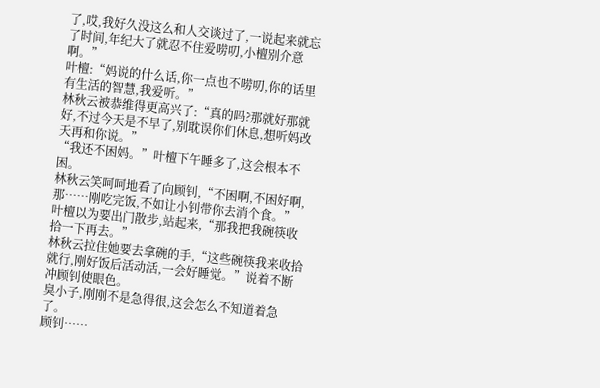了,哎,我好久没这么和人交谈过了,一说起来就忘了时间,年纪大了就忍不住爱唠叨,小檀别介意啊。”
叶檀:“妈说的什么话,你一点也不唠叨,你的话里有生活的智慧,我爱听。”
林秋云被恭维得更高兴了:“真的吗?那就好那就好,不过今天是不早了,别耽误你们休息,想听妈改天再和你说。”
“我还不困妈。”叶檀下午睡多了,这会根本不困。
林秋云笑呵呵地看了向顾钊,“不困啊,不困好啊,那……刚吃完饭,不如让小钊带你去消个食。”
叶檀以为要出门散步,站起来,“那我把我碗筷收拾一下再去。”
林秋云拉住她要去拿碗的手,“这些碗筷我来收拾就行,刚好饭后活动活,一会好睡觉。”说着不断冲顾钊使眼色。
臭小子,刚刚不是急得很,这会怎么不知道着急了。
顾钊……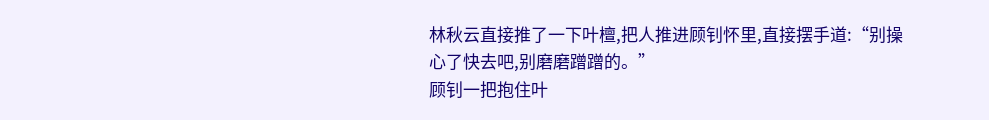林秋云直接推了一下叶檀,把人推进顾钊怀里,直接摆手道:“别操心了快去吧,别磨磨蹭蹭的。”
顾钊一把抱住叶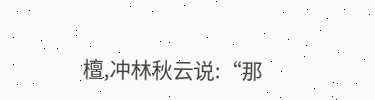檀,冲林秋云说:“那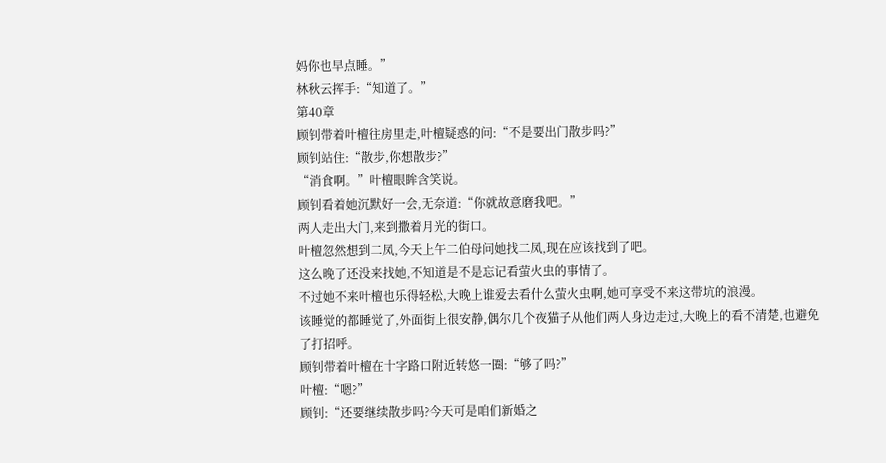妈你也早点睡。”
林秋云挥手:“知道了。”
第40章
顾钊带着叶檀往房里走,叶檀疑惑的问:“不是要出门散步吗?”
顾钊站住:“散步,你想散步?”
“消食啊。”叶檀眼眸含笑说。
顾钊看着她沉默好一会,无奈道:“你就故意磨我吧。”
两人走出大门,来到撒着月光的街口。
叶檀忽然想到二凤,今天上午二伯母问她找二凤,现在应该找到了吧。
这么晚了还没来找她,不知道是不是忘记看萤火虫的事情了。
不过她不来叶檀也乐得轻松,大晚上谁爱去看什么萤火虫啊,她可享受不来这带坑的浪漫。
该睡觉的都睡觉了,外面街上很安静,偶尔几个夜猫子从他们两人身边走过,大晚上的看不清楚,也避免了打招呼。
顾钊带着叶檀在十字路口附近转悠一圈:“够了吗?”
叶檀:“嗯?”
顾钊:“还要继续散步吗?今天可是咱们新婚之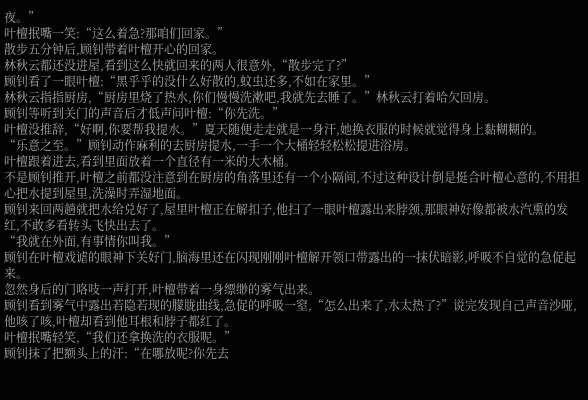夜。”
叶檀抿嘴一笑:“这么着急?那咱们回家。”
散步五分钟后,顾钊带着叶檀开心的回家。
林秋云都还没进屋,看到这么快就回来的两人很意外,“散步完了?”
顾钊看了一眼叶檀:“黑乎乎的没什么好散的,蚊虫还多,不如在家里。”
林秋云指指厨房,“厨房里烧了热水,你们慢慢洗漱吧,我就先去睡了。”林秋云打着哈欠回房。
顾钊等听到关门的声音后才低声问叶檀:“你先洗。”
叶檀没推辞,“好啊,你要帮我提水。”夏天随便走走就是一身汗,她换衣服的时候就觉得身上黏糊糊的。
“乐意之至。”顾钊动作麻利的去厨房提水,一手一个大桶轻轻松松提进浴房。
叶檀跟着进去,看到里面放着一个直径有一米的大木桶。
不是顾钊推开,叶檀之前都没注意到在厨房的角落里还有一个小隔间,不过这种设计倒是挺合叶檀心意的,不用担心把水提到屋里,洗澡时弄湿地面。
顾钊来回两趟就把水给兑好了,屋里叶檀正在解扣子,他扫了一眼叶檀露出来脖颈,那眼神好像都被水汽熏的发红,不敢多看转头飞快出去了。
“我就在外面,有事情你叫我。”
顾钊在叶檀戏谑的眼神下关好门,脑海里还在闪现刚刚叶檀解开领口带露出的一抹伏暗影,呼吸不自觉的急促起来。
忽然身后的门咯吱一声打开,叶檀带着一身缥缈的雾气出来。
顾钊看到雾气中露出若隐若现的朦胧曲线,急促的呼吸一窒,“怎么出来了,水太热了?”说完发现自己声音沙哑,他咳了咳,叶檀却看到他耳根和脖子都红了。
叶檀抿嘴轻笑,“我们还拿换洗的衣服呢。”
顾钊抹了把额头上的汗:“在哪放呢?你先去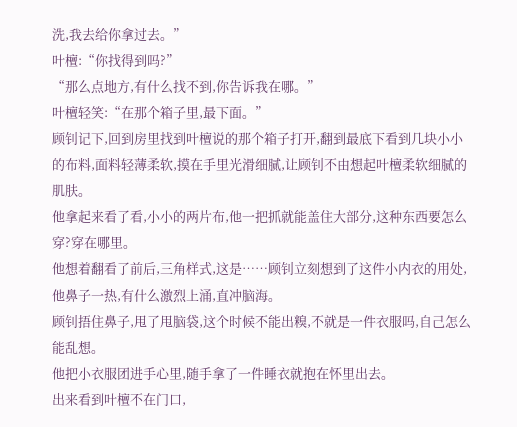洗,我去给你拿过去。”
叶檀:“你找得到吗?”
“那么点地方,有什么找不到,你告诉我在哪。”
叶檀轻笑:“在那个箱子里,最下面。”
顾钊记下,回到房里找到叶檀说的那个箱子打开,翻到最底下看到几块小小的布料,面料轻薄柔软,摸在手里光滑细腻,让顾钊不由想起叶檀柔软细腻的肌肤。
他拿起来看了看,小小的两片布,他一把抓就能盖住大部分,这种东西要怎么穿?穿在哪里。
他想着翻看了前后,三角样式,这是……顾钊立刻想到了这件小内衣的用处,他鼻子一热,有什么激烈上涌,直冲脑海。
顾钊捂住鼻子,甩了甩脑袋,这个时候不能出糗,不就是一件衣服吗,自己怎么能乱想。
他把小衣服团进手心里,随手拿了一件睡衣就抱在怀里出去。
出来看到叶檀不在门口,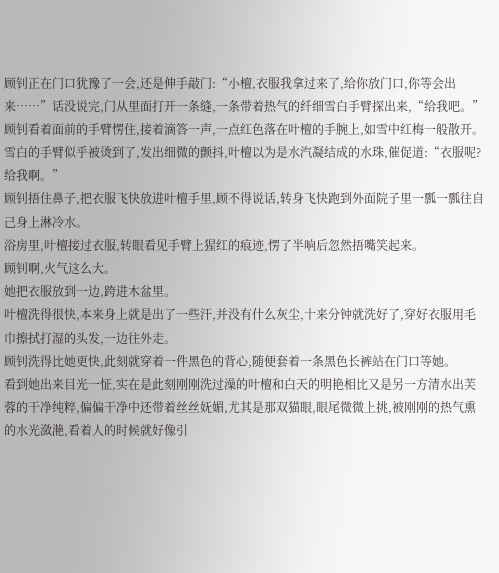顾钊正在门口犹豫了一会,还是伸手敲门:“小檀,衣服我拿过来了,给你放门口,你等会出来……”话没说完,门从里面打开一条缝,一条带着热气的纤细雪白手臂探出来,“给我吧。”
顾钊看着面前的手臂愣住,接着滴答一声,一点红色落在叶檀的手腕上,如雪中红梅一般散开。
雪白的手臂似乎被烫到了,发出细微的颤抖,叶檀以为是水汽凝结成的水珠,催促道:“衣服呢?给我啊。”
顾钊捂住鼻子,把衣服飞快放进叶檀手里,顾不得说话,转身飞快跑到外面院子里一瓢一瓢往自己身上淋冷水。
浴房里,叶檀接过衣服,转眼看见手臂上猩红的痕迹,愣了半响后忽然捂嘴笑起来。
顾钊啊,火气这么大。
她把衣服放到一边,跨进木盆里。
叶檀洗得很快,本来身上就是出了一些汗,并没有什么灰尘,十来分钟就洗好了,穿好衣服用毛巾擦拭打湿的头发,一边往外走。
顾钊洗得比她更快,此刻就穿着一件黑色的背心,随便套着一条黑色长裤站在门口等她。
看到她出来目光一怔,实在是此刻刚刚洗过澡的叶檀和白天的明艳相比又是另一方清水出芙蓉的干净纯粹,偏偏干净中还带着丝丝妩媚,尤其是那双猫眼,眼尾微微上挑,被刚刚的热气熏的水光潋滟,看着人的时候就好像引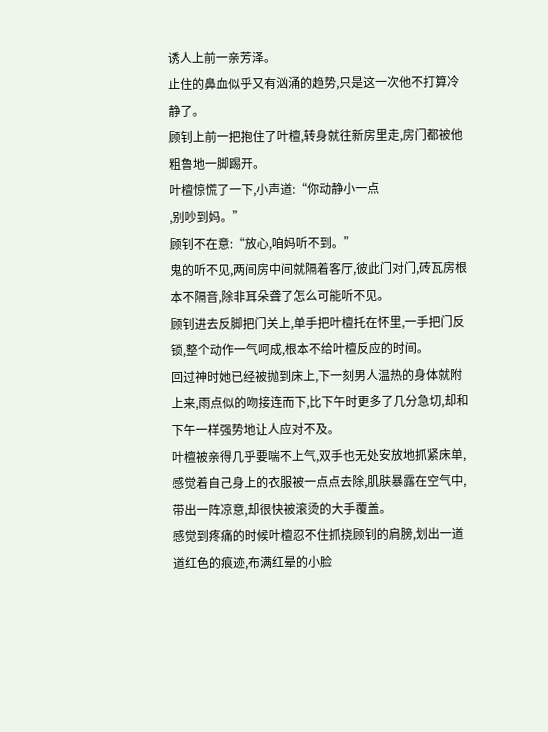诱人上前一亲芳泽。
止住的鼻血似乎又有汹涌的趋势,只是这一次他不打算冷静了。
顾钊上前一把抱住了叶檀,转身就往新房里走,房门都被他粗鲁地一脚踢开。
叶檀惊慌了一下,小声道:“你动静小一点
,别吵到妈。”
顾钊不在意:“放心,咱妈听不到。”
鬼的听不见,两间房中间就隔着客厅,彼此门对门,砖瓦房根本不隔音,除非耳朵聋了怎么可能听不见。
顾钊进去反脚把门关上,单手把叶檀托在怀里,一手把门反锁,整个动作一气呵成,根本不给叶檀反应的时间。
回过神时她已经被抛到床上,下一刻男人温热的身体就附上来,雨点似的吻接连而下,比下午时更多了几分急切,却和下午一样强势地让人应对不及。
叶檀被亲得几乎要喘不上气,双手也无处安放地抓紧床单,感觉着自己身上的衣服被一点点去除,肌肤暴露在空气中,带出一阵凉意,却很快被滚烫的大手覆盖。
感觉到疼痛的时候叶檀忍不住抓挠顾钊的肩膀,划出一道道红色的痕迹,布满红晕的小脸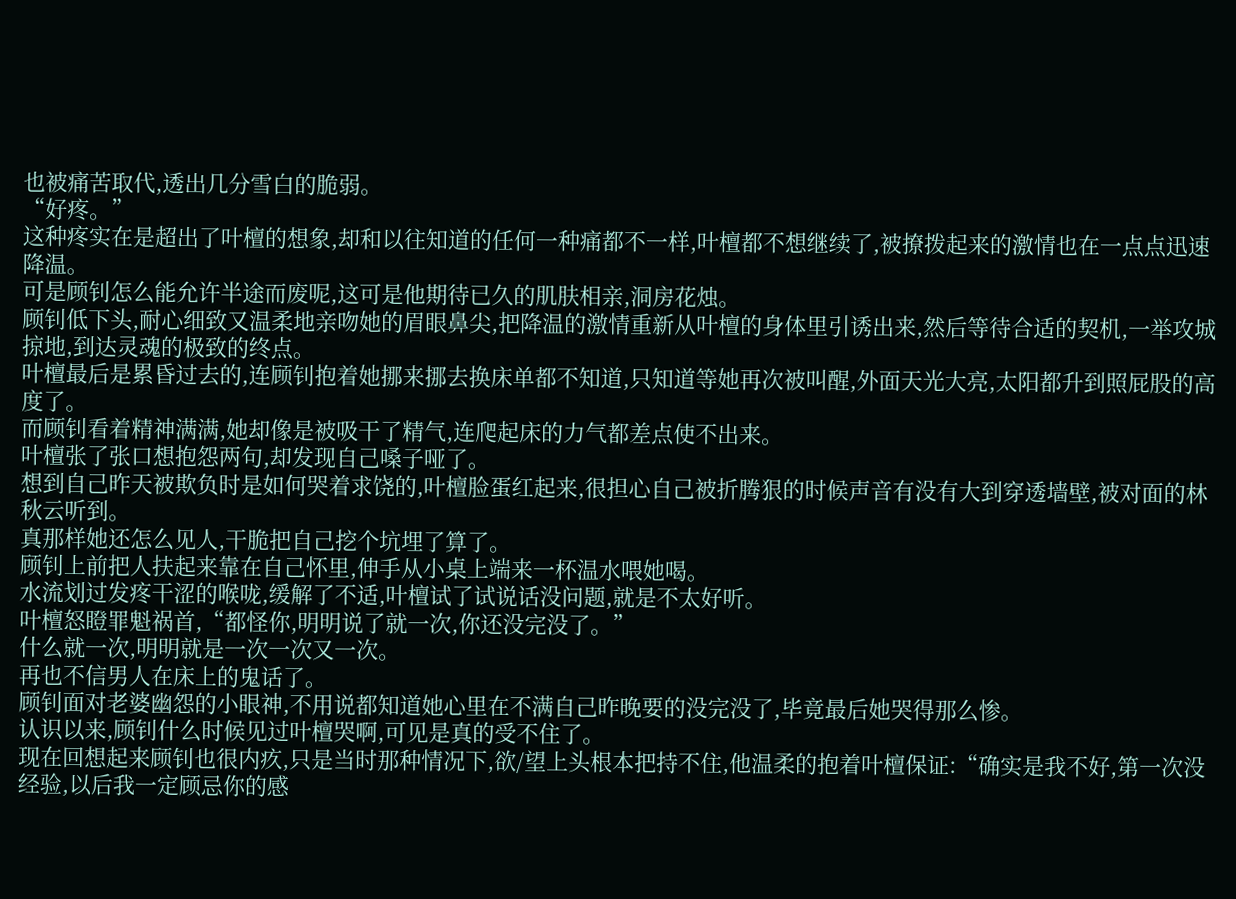也被痛苦取代,透出几分雪白的脆弱。
“好疼。”
这种疼实在是超出了叶檀的想象,却和以往知道的任何一种痛都不一样,叶檀都不想继续了,被撩拨起来的激情也在一点点迅速降温。
可是顾钊怎么能允许半途而废呢,这可是他期待已久的肌肤相亲,洞房花烛。
顾钊低下头,耐心细致又温柔地亲吻她的眉眼鼻尖,把降温的激情重新从叶檀的身体里引诱出来,然后等待合适的契机,一举攻城掠地,到达灵魂的极致的终点。
叶檀最后是累昏过去的,连顾钊抱着她挪来挪去换床单都不知道,只知道等她再次被叫醒,外面天光大亮,太阳都升到照屁股的高度了。
而顾钊看着精神满满,她却像是被吸干了精气,连爬起床的力气都差点使不出来。
叶檀张了张口想抱怨两句,却发现自己嗓子哑了。
想到自己昨天被欺负时是如何哭着求饶的,叶檀脸蛋红起来,很担心自己被折腾狠的时候声音有没有大到穿透墙壁,被对面的林秋云听到。
真那样她还怎么见人,干脆把自己挖个坑埋了算了。
顾钊上前把人扶起来靠在自己怀里,伸手从小桌上端来一杯温水喂她喝。
水流划过发疼干涩的喉咙,缓解了不适,叶檀试了试说话没问题,就是不太好听。
叶檀怒瞪罪魁祸首,“都怪你,明明说了就一次,你还没完没了。”
什么就一次,明明就是一次一次又一次。
再也不信男人在床上的鬼话了。
顾钊面对老婆幽怨的小眼神,不用说都知道她心里在不满自己昨晚要的没完没了,毕竟最后她哭得那么惨。
认识以来,顾钊什么时候见过叶檀哭啊,可见是真的受不住了。
现在回想起来顾钊也很内疚,只是当时那种情况下,欲/望上头根本把持不住,他温柔的抱着叶檀保证:“确实是我不好,第一次没经验,以后我一定顾忌你的感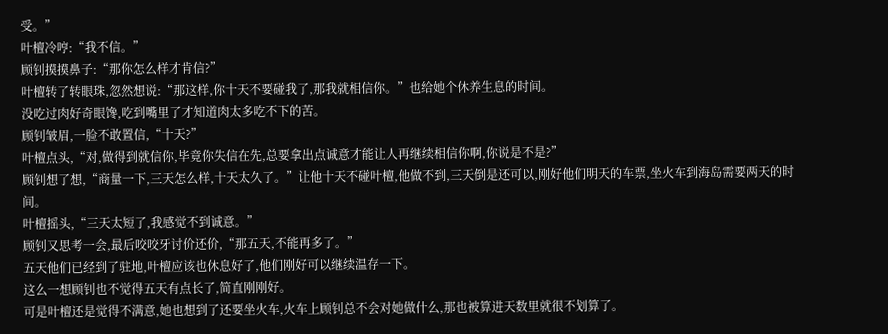受。”
叶檀冷哼:“我不信。”
顾钊摸摸鼻子:“那你怎么样才肯信?”
叶檀转了转眼珠,忽然想说:“那这样,你十天不要碰我了,那我就相信你。”也给她个休养生息的时间。
没吃过肉好奇眼馋,吃到嘴里了才知道肉太多吃不下的苦。
顾钊皱眉,一脸不敢置信,“十天?”
叶檀点头,“对,做得到就信你,毕竟你失信在先,总要拿出点诚意才能让人再继续相信你啊,你说是不是?”
顾钊想了想,“商量一下,三天怎么样,十天太久了。”让他十天不碰叶檀,他做不到,三天倒是还可以,刚好他们明天的车票,坐火车到海岛需要两天的时间。
叶檀摇头,“三天太短了,我感觉不到诚意。”
顾钊又思考一会,最后咬咬牙讨价还价,“那五天,不能再多了。”
五天他们已经到了驻地,叶檀应该也休息好了,他们刚好可以继续温存一下。
这么一想顾钊也不觉得五天有点长了,简直刚刚好。
可是叶檀还是觉得不满意,她也想到了还要坐火车,火车上顾钊总不会对她做什么,那也被算进天数里就很不划算了。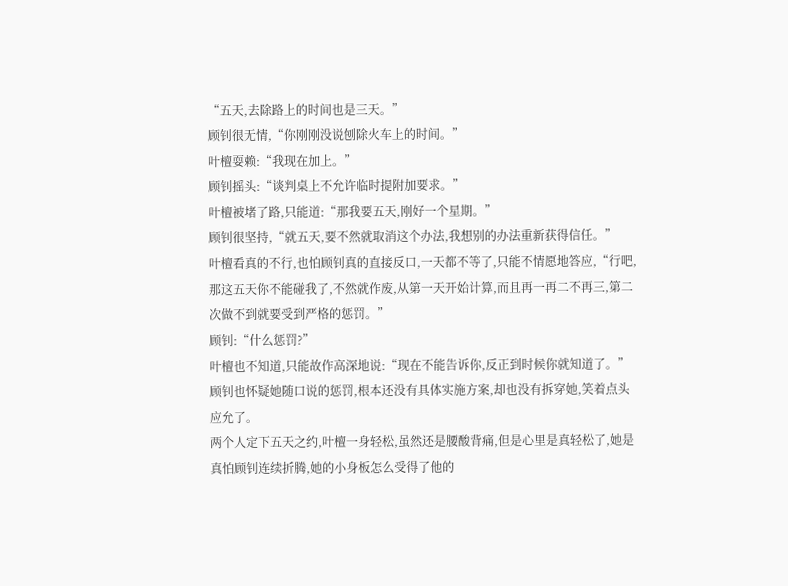“五天,去除路上的时间也是三天。”
顾钊很无情,“你刚刚没说刨除火车上的时间。”
叶檀耍赖:“我现在加上。”
顾钊摇头:“谈判桌上不允许临时提附加要求。”
叶檀被堵了路,只能道:“那我要五天,刚好一个星期。”
顾钊很坚持,“就五天,要不然就取消这个办法,我想别的办法重新获得信任。”
叶檀看真的不行,也怕顾钊真的直接反口,一天都不等了,只能不情愿地答应,“行吧,那这五天你不能碰我了,不然就作废,从第一天开始计算,而且再一再二不再三,第二次做不到就要受到严格的惩罚。”
顾钊:“什么惩罚?”
叶檀也不知道,只能故作高深地说:“现在不能告诉你,反正到时候你就知道了。”
顾钊也怀疑她随口说的惩罚,根本还没有具体实施方案,却也没有拆穿她,笑着点头应允了。
两个人定下五天之约,叶檀一身轻松,虽然还是腰酸背痛,但是心里是真轻松了,她是真怕顾钊连续折腾,她的小身板怎么受得了他的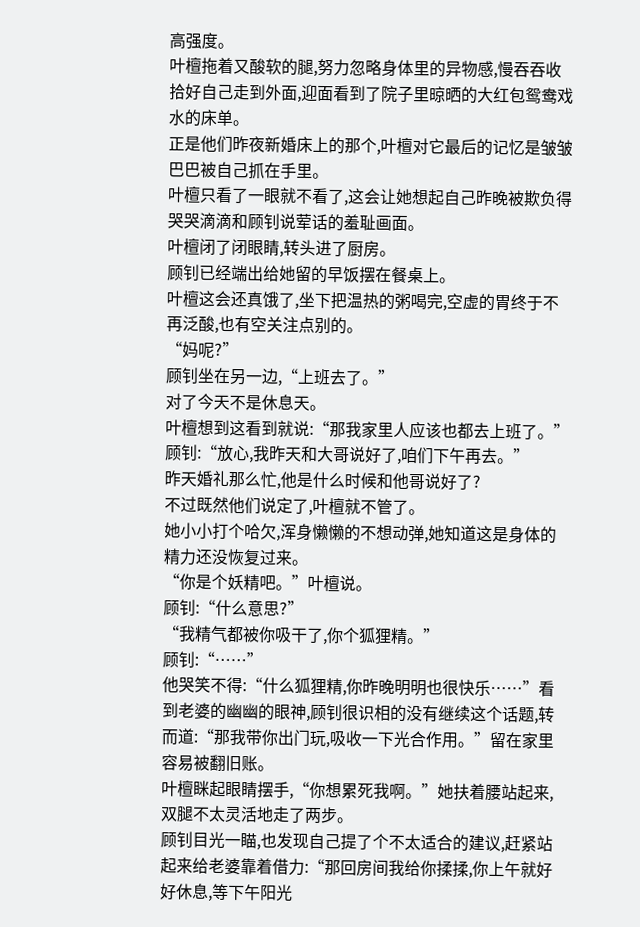高强度。
叶檀拖着又酸软的腿,努力忽略身体里的异物感,慢吞吞收拾好自己走到外面,迎面看到了院子里晾晒的大红包鸳鸯戏水的床单。
正是他们昨夜新婚床上的那个,叶檀对它最后的记忆是皱皱巴巴被自己抓在手里。
叶檀只看了一眼就不看了,这会让她想起自己昨晚被欺负得哭哭滴滴和顾钊说荤话的羞耻画面。
叶檀闭了闭眼睛,转头进了厨房。
顾钊已经端出给她留的早饭摆在餐桌上。
叶檀这会还真饿了,坐下把温热的粥喝完,空虚的胃终于不再泛酸,也有空关注点别的。
“妈呢?”
顾钊坐在另一边,“上班去了。”
对了今天不是休息天。
叶檀想到这看到就说:“那我家里人应该也都去上班了。”
顾钊:“放心,我昨天和大哥说好了,咱们下午再去。”
昨天婚礼那么忙,他是什么时候和他哥说好了?
不过既然他们说定了,叶檀就不管了。
她小小打个哈欠,浑身懒懒的不想动弹,她知道这是身体的精力还没恢复过来。
“你是个妖精吧。”叶檀说。
顾钊:“什么意思?”
“我精气都被你吸干了,你个狐狸精。”
顾钊:“……”
他哭笑不得:“什么狐狸精,你昨晚明明也很快乐……”看到老婆的幽幽的眼神,顾钊很识相的没有继续这个话题,转而道:“那我带你出门玩,吸收一下光合作用。”留在家里容易被翻旧账。
叶檀眯起眼睛摆手,“你想累死我啊。”她扶着腰站起来,双腿不太灵活地走了两步。
顾钊目光一瞄,也发现自己提了个不太适合的建议,赶紧站起来给老婆靠着借力:“那回房间我给你揉揉,你上午就好好休息,等下午阳光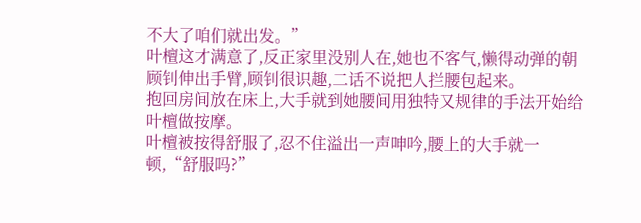不大了咱们就出发。”
叶檀这才满意了,反正家里没别人在,她也不客气,懒得动弹的朝顾钊伸出手臂,顾钊很识趣,二话不说把人拦腰包起来。
抱回房间放在床上,大手就到她腰间用独特又规律的手法开始给叶檀做按摩。
叶檀被按得舒服了,忍不住溢出一声呻吟,腰上的大手就一顿,“舒服吗?”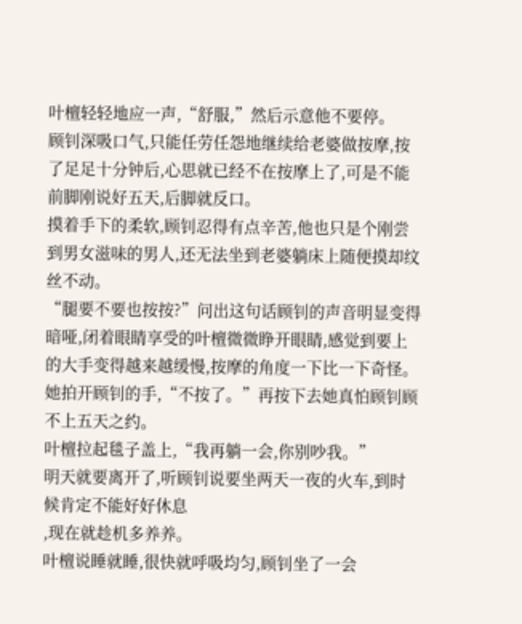叶檀轻轻地应一声,“舒服,”然后示意他不要停。
顾钊深吸口气,只能任劳任怨地继续给老婆做按摩,按了足足十分钟后,心思就已经不在按摩上了,可是不能前脚刚说好五天,后脚就反口。
摸着手下的柔软,顾钊忍得有点辛苦,他也只是个刚尝到男女滋味的男人,还无法坐到老婆躺床上随便摸却纹丝不动。
“腿要不要也按按?”问出这句话顾钊的声音明显变得暗哑,闭着眼睛享受的叶檀微微睁开眼睛,感觉到要上的大手变得越来越缓慢,按摩的角度一下比一下奇怪。
她拍开顾钊的手,“不按了。”再按下去她真怕顾钊顾不上五天之约。
叶檀拉起毯子盖上,“我再躺一会,你别吵我。”
明天就要离开了,听顾钊说要坐两天一夜的火车,到时候肯定不能好好休息
,现在就趁机多养养。
叶檀说睡就睡,很快就呼吸均匀,顾钊坐了一会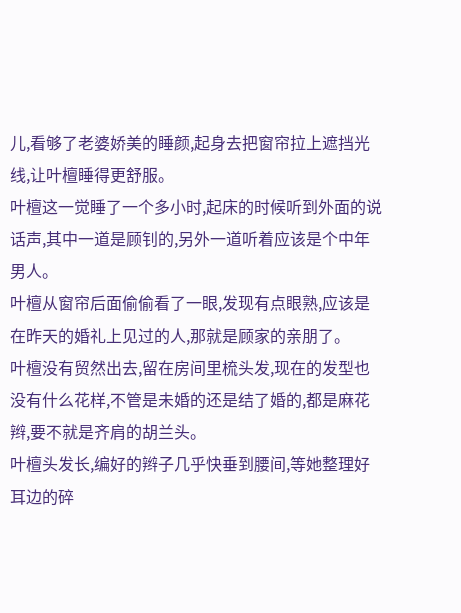儿,看够了老婆娇美的睡颜,起身去把窗帘拉上遮挡光线,让叶檀睡得更舒服。
叶檀这一觉睡了一个多小时,起床的时候听到外面的说话声,其中一道是顾钊的,另外一道听着应该是个中年男人。
叶檀从窗帘后面偷偷看了一眼,发现有点眼熟,应该是在昨天的婚礼上见过的人,那就是顾家的亲朋了。
叶檀没有贸然出去,留在房间里梳头发,现在的发型也没有什么花样,不管是未婚的还是结了婚的,都是麻花辫,要不就是齐肩的胡兰头。
叶檀头发长,编好的辫子几乎快垂到腰间,等她整理好耳边的碎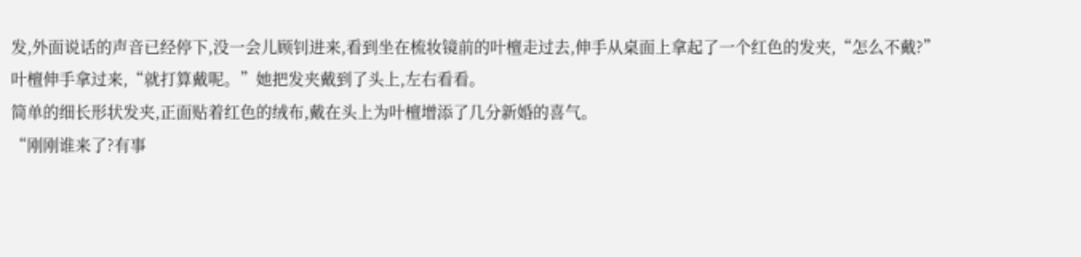发,外面说话的声音已经停下,没一会儿顾钊进来,看到坐在梳妆镜前的叶檀走过去,伸手从桌面上拿起了一个红色的发夹,“怎么不戴?”
叶檀伸手拿过来,“就打算戴呢。”她把发夹戴到了头上,左右看看。
简单的细长形状发夹,正面贴着红色的绒布,戴在头上为叶檀增添了几分新婚的喜气。
“刚刚谁来了?有事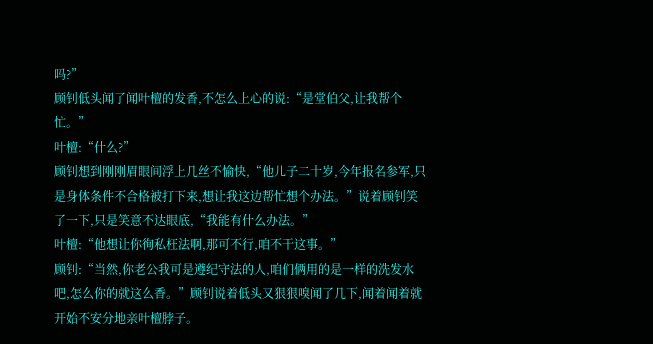吗?”
顾钊低头闻了闻叶檀的发香,不怎么上心的说:“是堂伯父,让我帮个忙。”
叶檀:“什么?”
顾钊想到刚刚眉眼间浮上几丝不愉快,“他儿子二十岁,今年报名参军,只是身体条件不合格被打下来,想让我这边帮忙想个办法。”说着顾钊笑了一下,只是笑意不达眼底,“我能有什么办法。”
叶檀:“他想让你徇私枉法啊,那可不行,咱不干这事。”
顾钊:“当然,你老公我可是遵纪守法的人,咱们俩用的是一样的洗发水吧,怎么你的就这么香。”顾钊说着低头又狠狠嗅闻了几下,闻着闻着就开始不安分地亲叶檀脖子。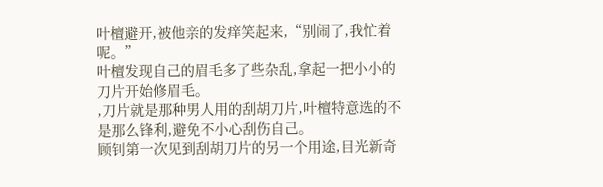叶檀避开,被他亲的发痒笑起来,“别闹了,我忙着呢。”
叶檀发现自己的眉毛多了些杂乱,拿起一把小小的刀片开始修眉毛。
,刀片就是那种男人用的刮胡刀片,叶檀特意选的不是那么锋利,避免不小心刮伤自己。
顾钊第一次见到刮胡刀片的另一个用途,目光新奇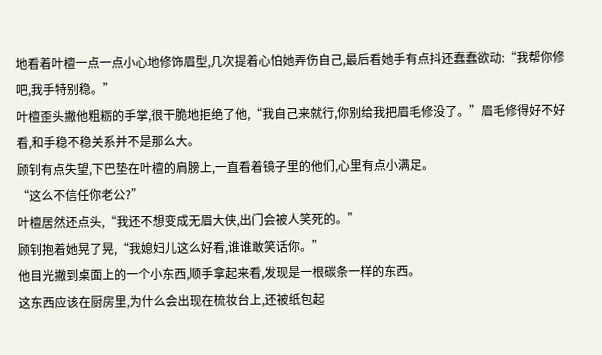地看着叶檀一点一点小心地修饰眉型,几次提着心怕她弄伤自己,最后看她手有点抖还蠢蠢欲动:“我帮你修吧,我手特别稳。”
叶檀歪头撇他粗粝的手掌,很干脆地拒绝了他,“我自己来就行,你别给我把眉毛修没了。”眉毛修得好不好看,和手稳不稳关系并不是那么大。
顾钊有点失望,下巴垫在叶檀的肩膀上,一直看着镜子里的他们,心里有点小满足。
“这么不信任你老公?”
叶檀居然还点头,“我还不想变成无眉大侠,出门会被人笑死的。”
顾钊抱着她晃了晃,“我媳妇儿这么好看,谁谁敢笑话你。”
他目光撇到桌面上的一个小东西,顺手拿起来看,发现是一根碳条一样的东西。
这东西应该在厨房里,为什么会出现在梳妆台上,还被纸包起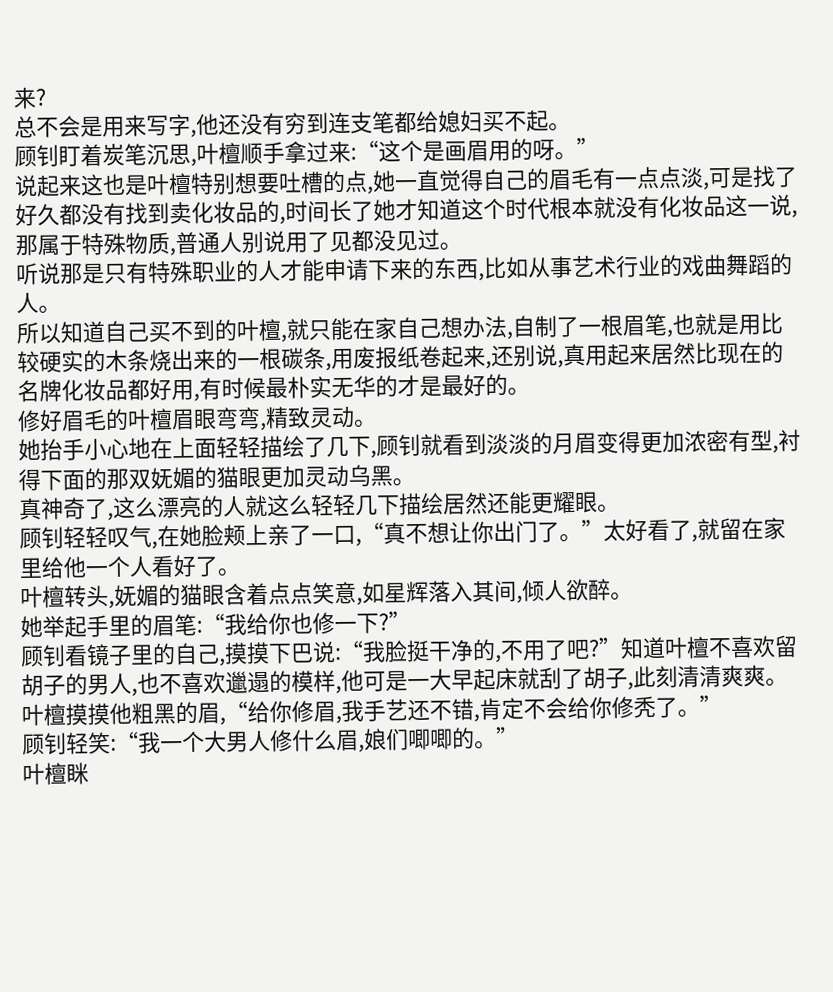来?
总不会是用来写字,他还没有穷到连支笔都给媳妇买不起。
顾钊盯着炭笔沉思,叶檀顺手拿过来:“这个是画眉用的呀。”
说起来这也是叶檀特别想要吐槽的点,她一直觉得自己的眉毛有一点点淡,可是找了好久都没有找到卖化妆品的,时间长了她才知道这个时代根本就没有化妆品这一说,那属于特殊物质,普通人别说用了见都没见过。
听说那是只有特殊职业的人才能申请下来的东西,比如从事艺术行业的戏曲舞蹈的人。
所以知道自己买不到的叶檀,就只能在家自己想办法,自制了一根眉笔,也就是用比较硬实的木条烧出来的一根碳条,用废报纸卷起来,还别说,真用起来居然比现在的名牌化妆品都好用,有时候最朴实无华的才是最好的。
修好眉毛的叶檀眉眼弯弯,精致灵动。
她抬手小心地在上面轻轻描绘了几下,顾钊就看到淡淡的月眉变得更加浓密有型,衬得下面的那双妩媚的猫眼更加灵动乌黑。
真神奇了,这么漂亮的人就这么轻轻几下描绘居然还能更耀眼。
顾钊轻轻叹气,在她脸颊上亲了一口,“真不想让你出门了。”太好看了,就留在家里给他一个人看好了。
叶檀转头,妩媚的猫眼含着点点笑意,如星辉落入其间,倾人欲醉。
她举起手里的眉笔:“我给你也修一下?”
顾钊看镜子里的自己,摸摸下巴说:“我脸挺干净的,不用了吧?”知道叶檀不喜欢留胡子的男人,也不喜欢邋遢的模样,他可是一大早起床就刮了胡子,此刻清清爽爽。
叶檀摸摸他粗黑的眉,“给你修眉,我手艺还不错,肯定不会给你修秃了。”
顾钊轻笑:“我一个大男人修什么眉,娘们唧唧的。”
叶檀眯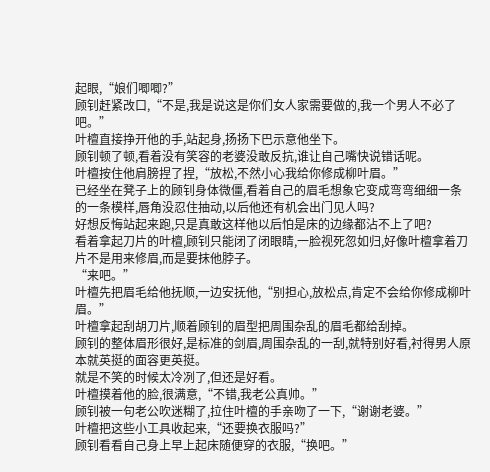起眼,“娘们唧唧?”
顾钊赶紧改口,“不是,我是说这是你们女人家需要做的,我一个男人不必了吧。”
叶檀直接挣开他的手,站起身,扬扬下巴示意他坐下。
顾钊顿了顿,看着没有笑容的老婆没敢反抗,谁让自己嘴快说错话呢。
叶檀按住他肩膀捏了捏,“放松,不然小心我给你修成柳叶眉。”
已经坐在凳子上的顾钊身体微僵,看着自己的眉毛想象它变成弯弯细细一条的一条模样,唇角没忍住抽动,以后他还有机会出门见人吗?
好想反悔站起来跑,只是真敢这样他以后怕是床的边缘都沾不上了吧?
看着拿起刀片的叶檀,顾钊只能闭了闭眼睛,一脸视死忽如归,好像叶檀拿着刀片不是用来修眉,而是要抹他脖子。
“来吧。”
叶檀先把眉毛给他抚顺,一边安抚他,“别担心,放松点,肯定不会给你修成柳叶眉。”
叶檀拿起刮胡刀片,顺着顾钊的眉型把周围杂乱的眉毛都给刮掉。
顾钊的整体眉形很好,是标准的剑眉,周围杂乱的一刮,就特别好看,衬得男人原本就英挺的面容更英挺。
就是不笑的时候太冷冽了,但还是好看。
叶檀摸着他的脸,很满意,“不错,我老公真帅。”
顾钊被一句老公吹迷糊了,拉住叶檀的手亲吻了一下,“谢谢老婆。”
叶檀把这些小工具收起来,“还要换衣服吗?”
顾钊看看自己身上早上起床随便穿的衣服,“换吧。”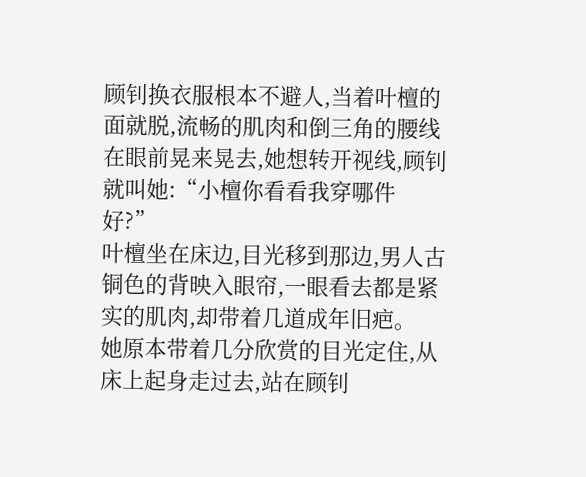顾钊换衣服根本不避人,当着叶檀的面就脱,流畅的肌肉和倒三角的腰线在眼前晃来晃去,她想转开视线,顾钊就叫她:“小檀你看看我穿哪件好?”
叶檀坐在床边,目光移到那边,男人古铜色的背映入眼帘,一眼看去都是紧实的肌肉,却带着几道成年旧疤。
她原本带着几分欣赏的目光定住,从床上起身走过去,站在顾钊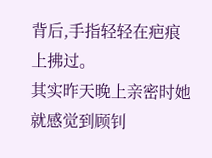背后,手指轻轻在疤痕上拂过。
其实昨天晚上亲密时她就感觉到顾钊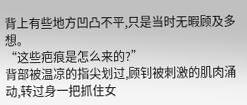背上有些地方凹凸不平,只是当时无暇顾及多想。
“这些疤痕是怎么来的?”
背部被温凉的指尖划过,顾钊被刺激的肌肉涌动,转过身一把抓住女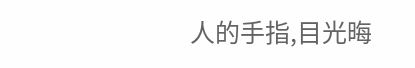人的手指,目光晦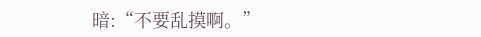暗:“不要乱摸啊。”